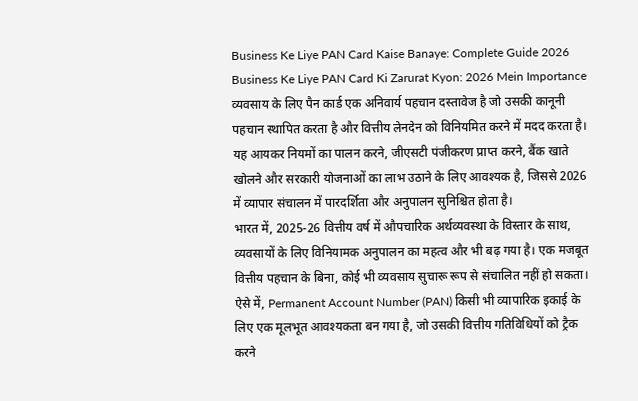Business Ke Liye PAN Card Kaise Banaye: Complete Guide 2026
Business Ke Liye PAN Card Ki Zarurat Kyon: 2026 Mein Importance
व्यवसाय के लिए पैन कार्ड एक अनिवार्य पहचान दस्तावेज है जो उसकी कानूनी पहचान स्थापित करता है और वित्तीय लेनदेन को विनियमित करने में मदद करता है। यह आयकर नियमों का पालन करने, जीएसटी पंजीकरण प्राप्त करने, बैंक खाते खोलने और सरकारी योजनाओं का लाभ उठाने के लिए आवश्यक है, जिससे 2026 में व्यापार संचालन में पारदर्शिता और अनुपालन सुनिश्चित होता है।
भारत में, 2025-26 वित्तीय वर्ष में औपचारिक अर्थव्यवस्था के विस्तार के साथ, व्यवसायों के लिए विनियामक अनुपालन का महत्व और भी बढ़ गया है। एक मजबूत वित्तीय पहचान के बिना, कोई भी व्यवसाय सुचारू रूप से संचालित नहीं हो सकता। ऐसे में, Permanent Account Number (PAN) किसी भी व्यापारिक इकाई के लिए एक मूलभूत आवश्यकता बन गया है, जो उसकी वित्तीय गतिविधियों को ट्रैक करने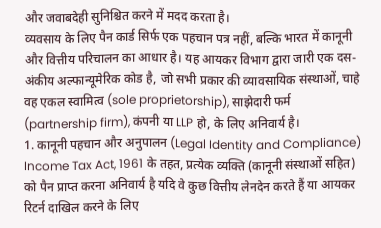और जवाबदेही सुनिश्चित करने में मदद करता है।
व्यवसाय के लिए पैन कार्ड सिर्फ एक पहचान पत्र नहीं, बल्कि भारत में कानूनी और वित्तीय परिचालन का आधार है। यह आयकर विभाग द्वारा जारी एक दस-अंकीय अल्फान्यूमेरिक कोड है, जो सभी प्रकार की व्यावसायिक संस्थाओं, चाहे वह एकल स्वामित्व (sole proprietorship), साझेदारी फर्म (partnership firm), कंपनी या LLP हो, के लिए अनिवार्य है।
1. कानूनी पहचान और अनुपालन (Legal Identity and Compliance)
Income Tax Act, 1961 के तहत, प्रत्येक व्यक्ति (कानूनी संस्थाओं सहित) को पैन प्राप्त करना अनिवार्य है यदि वे कुछ वित्तीय लेनदेन करते हैं या आयकर रिटर्न दाखिल करने के लिए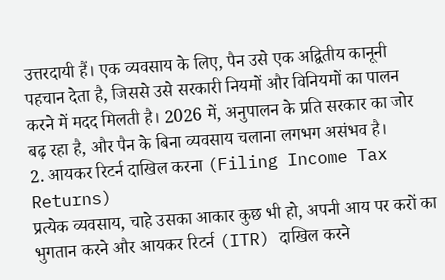उत्तरदायी हैं। एक व्यवसाय के लिए, पैन उसे एक अद्वितीय कानूनी पहचान देता है, जिससे उसे सरकारी नियमों और विनियमों का पालन करने में मदद मिलती है। 2026 में, अनुपालन के प्रति सरकार का जोर बढ़ रहा है, और पैन के बिना व्यवसाय चलाना लगभग असंभव है।
2. आयकर रिटर्न दाखिल करना (Filing Income Tax Returns)
प्रत्येक व्यवसाय, चाहे उसका आकार कुछ भी हो, अपनी आय पर करों का भुगतान करने और आयकर रिटर्न (ITR) दाखिल करने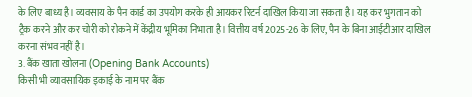के लिए बाध्य है। व्यवसाय के पैन कार्ड का उपयोग करके ही आयकर रिटर्न दाखिल किया जा सकता है। यह कर भुगतान को ट्रैक करने और कर चोरी को रोकने में केंद्रीय भूमिका निभाता है। वित्तीय वर्ष 2025-26 के लिए, पैन के बिना आईटीआर दाखिल करना संभव नहीं है।
3. बैंक खाता खोलना (Opening Bank Accounts)
किसी भी व्यावसायिक इकाई के नाम पर बैंक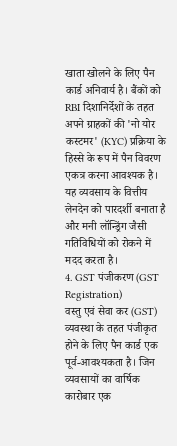खाता खोलने के लिए पैन कार्ड अनिवार्य है। बैंकों को RBI दिशानिर्देशों के तहत अपने ग्राहकों की 'नो योर कस्टमर' (KYC) प्रक्रिया के हिस्से के रूप में पैन विवरण एकत्र करना आवश्यक है। यह व्यवसाय के वित्तीय लेनदेन को पारदर्शी बनाता है और मनी लॉन्ड्रिंग जैसी गतिविधियों को रोकने में मदद करता है।
4. GST पंजीकरण (GST Registration)
वस्तु एवं सेवा कर (GST) व्यवस्था के तहत पंजीकृत होने के लिए पैन कार्ड एक पूर्व-आवश्यकता है। जिन व्यवसायों का वार्षिक कारोबार एक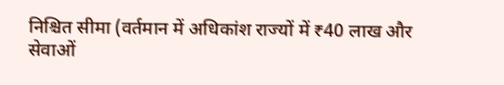निश्चित सीमा (वर्तमान में अधिकांश राज्यों में ₹40 लाख और सेवाओं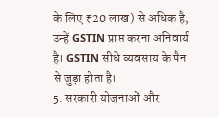के लिए ₹20 लाख) से अधिक है, उन्हें GSTIN प्राप्त करना अनिवार्य है। GSTIN सीधे व्यवसाय के पैन से जुड़ा होता है।
5. सरकारी योजनाओं और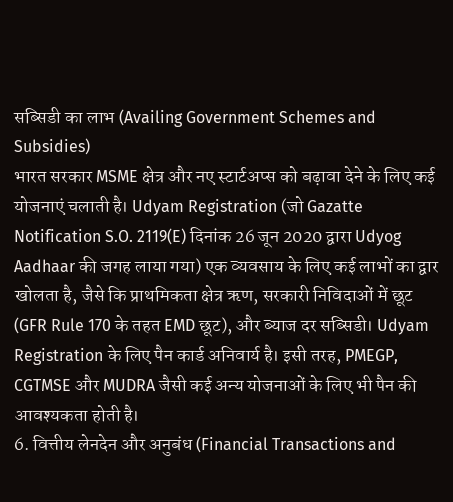सब्सिडी का लाभ (Availing Government Schemes and Subsidies)
भारत सरकार MSME क्षेत्र और नए स्टार्टअप्स को बढ़ावा देने के लिए कई योजनाएं चलाती है। Udyam Registration (जो Gazatte Notification S.O. 2119(E) दिनांक 26 जून 2020 द्वारा Udyog Aadhaar की जगह लाया गया) एक व्यवसाय के लिए कई लाभों का द्वार खोलता है, जैसे कि प्राथमिकता क्षेत्र ऋण, सरकारी निविदाओं में छूट (GFR Rule 170 के तहत EMD छूट), और ब्याज दर सब्सिडी। Udyam Registration के लिए पैन कार्ड अनिवार्य है। इसी तरह, PMEGP, CGTMSE और MUDRA जैसी कई अन्य योजनाओं के लिए भी पैन की आवश्यकता होती है।
6. वित्तीय लेनदेन और अनुबंध (Financial Transactions and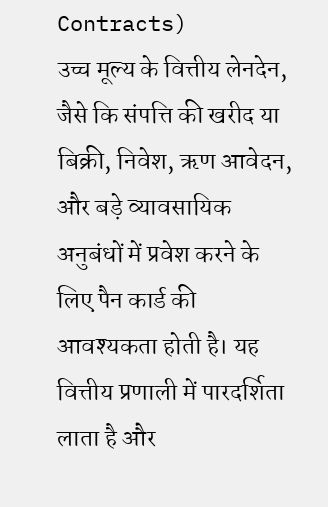Contracts)
उच्च मूल्य के वित्तीय लेनदेन, जैसे कि संपत्ति की खरीद या बिक्री, निवेश, ऋण आवेदन, और बड़े व्यावसायिक अनुबंधों में प्रवेश करने के लिए पैन कार्ड की आवश्यकता होती है। यह वित्तीय प्रणाली में पारदर्शिता लाता है और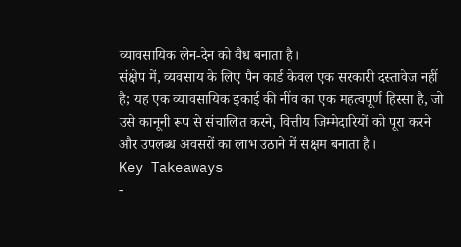व्यावसायिक लेन-देन को वैध बनाता है।
संक्षेप में, व्यवसाय के लिए पैन कार्ड केवल एक सरकारी दस्तावेज नहीं है; यह एक व्यावसायिक इकाई की नींव का एक महत्वपूर्ण हिस्सा है, जो उसे कानूनी रूप से संचालित करने, वित्तीय जिम्मेदारियों को पूरा करने और उपलब्ध अवसरों का लाभ उठाने में सक्षम बनाता है।
Key Takeaways
-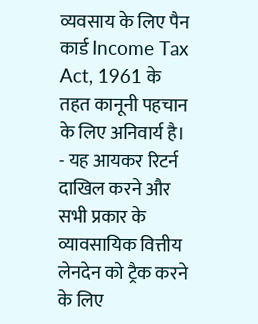व्यवसाय के लिए पैन कार्ड Income Tax Act, 1961 के तहत कानूनी पहचान के लिए अनिवार्य है।
- यह आयकर रिटर्न दाखिल करने और सभी प्रकार के व्यावसायिक वित्तीय लेनदेन को ट्रैक करने के लिए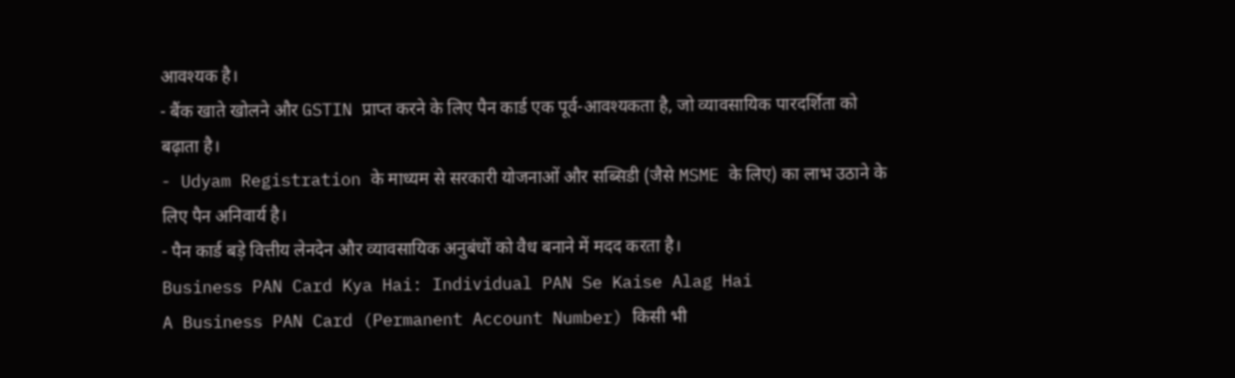आवश्यक है।
- बैंक खाते खोलने और GSTIN प्राप्त करने के लिए पैन कार्ड एक पूर्व-आवश्यकता है, जो व्यावसायिक पारदर्शिता को बढ़ाता है।
- Udyam Registration के माध्यम से सरकारी योजनाओं और सब्सिडी (जैसे MSME के लिए) का लाभ उठाने के लिए पैन अनिवार्य है।
- पैन कार्ड बड़े वित्तीय लेनदेन और व्यावसायिक अनुबंधों को वैध बनाने में मदद करता है।
Business PAN Card Kya Hai: Individual PAN Se Kaise Alag Hai
A Business PAN Card (Permanent Account Number) किसी भी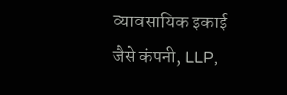व्यावसायिक इकाई जैसे कंपनी, LLP,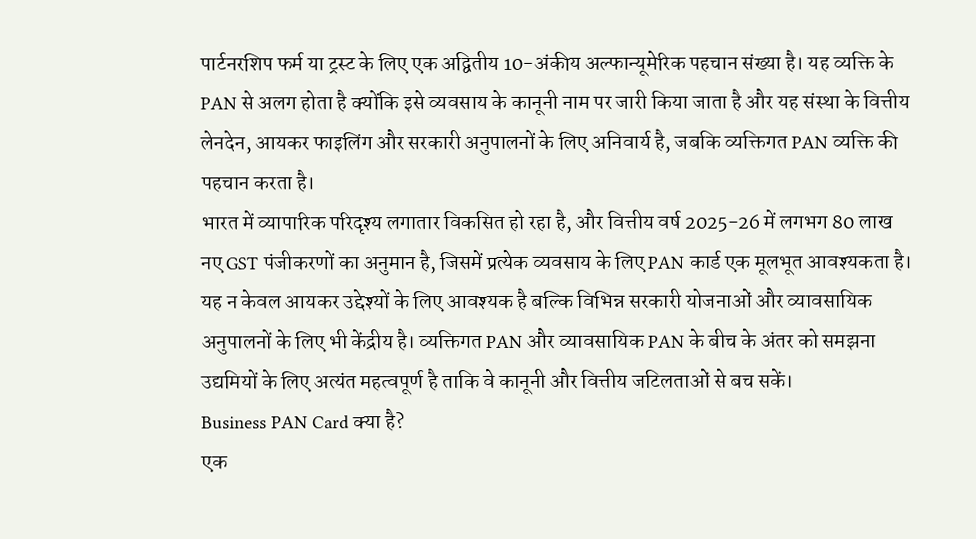पार्टनरशिप फर्म या ट्रस्ट के लिए एक अद्वितीय 10-अंकीय अल्फान्यूमेरिक पहचान संख्या है। यह व्यक्ति के PAN से अलग होता है क्योंकि इसे व्यवसाय के कानूनी नाम पर जारी किया जाता है और यह संस्था के वित्तीय लेनदेन, आयकर फाइलिंग और सरकारी अनुपालनों के लिए अनिवार्य है, जबकि व्यक्तिगत PAN व्यक्ति की पहचान करता है।
भारत में व्यापारिक परिदृश्य लगातार विकसित हो रहा है, और वित्तीय वर्ष 2025-26 में लगभग 80 लाख नए GST पंजीकरणों का अनुमान है, जिसमें प्रत्येक व्यवसाय के लिए PAN कार्ड एक मूलभूत आवश्यकता है। यह न केवल आयकर उद्देश्यों के लिए आवश्यक है बल्कि विभिन्न सरकारी योजनाओं और व्यावसायिक अनुपालनों के लिए भी केंद्रीय है। व्यक्तिगत PAN और व्यावसायिक PAN के बीच के अंतर को समझना उद्यमियों के लिए अत्यंत महत्वपूर्ण है ताकि वे कानूनी और वित्तीय जटिलताओं से बच सकें।
Business PAN Card क्या है?
एक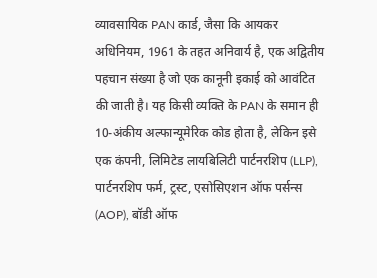व्यावसायिक PAN कार्ड, जैसा कि आयकर अधिनियम, 1961 के तहत अनिवार्य है, एक अद्वितीय पहचान संख्या है जो एक कानूनी इकाई को आवंटित की जाती है। यह किसी व्यक्ति के PAN के समान ही 10-अंकीय अल्फान्यूमेरिक कोड होता है, लेकिन इसे एक कंपनी, लिमिटेड लायबिलिटी पार्टनरशिप (LLP), पार्टनरशिप फर्म, ट्रस्ट, एसोसिएशन ऑफ पर्सन्स (AOP), बॉडी ऑफ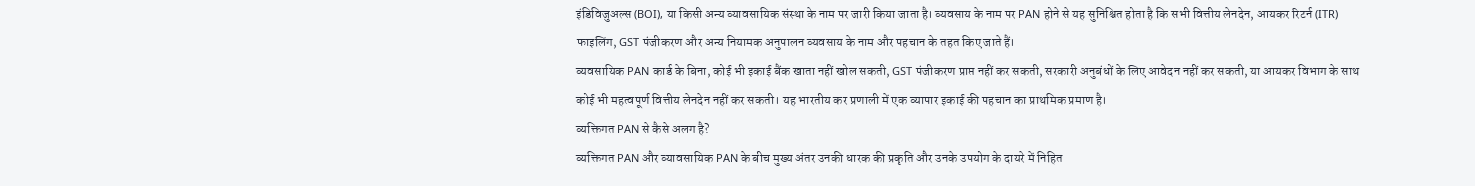इंडिविजुअल्स (BOI), या किसी अन्य व्यावसायिक संस्था के नाम पर जारी किया जाता है। व्यवसाय के नाम पर PAN होने से यह सुनिश्चित होता है कि सभी वित्तीय लेनदेन, आयकर रिटर्न (ITR) फाइलिंग, GST पंजीकरण और अन्य नियामक अनुपालन व्यवसाय के नाम और पहचान के तहत किए जाते हैं।
व्यवसायिक PAN कार्ड के बिना, कोई भी इकाई बैंक खाता नहीं खोल सकती, GST पंजीकरण प्राप्त नहीं कर सकती, सरकारी अनुबंधों के लिए आवेदन नहीं कर सकती, या आयकर विभाग के साथ कोई भी महत्वपूर्ण वित्तीय लेनदेन नहीं कर सकती। यह भारतीय कर प्रणाली में एक व्यापार इकाई की पहचान का प्राथमिक प्रमाण है।
व्यक्तिगत PAN से कैसे अलग है?
व्यक्तिगत PAN और व्यावसायिक PAN के बीच मुख्य अंतर उनकी धारक की प्रकृति और उनके उपयोग के दायरे में निहित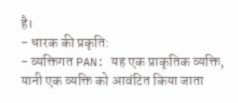है।
- धारक की प्रकृति:
- व्यक्तिगत PAN: यह एक प्राकृतिक व्यक्ति, यानी एक व्यक्ति को आवंटित किया जाता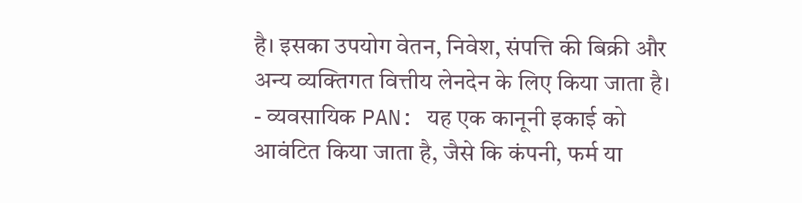है। इसका उपयोग वेतन, निवेश, संपत्ति की बिक्री और अन्य व्यक्तिगत वित्तीय लेनदेन के लिए किया जाता है।
- व्यवसायिक PAN: यह एक कानूनी इकाई को आवंटित किया जाता है, जैसे कि कंपनी, फर्म या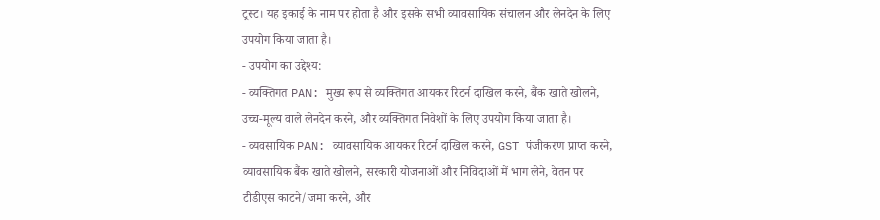ट्रस्ट। यह इकाई के नाम पर होता है और इसके सभी व्यावसायिक संचालन और लेनदेन के लिए उपयोग किया जाता है।
- उपयोग का उद्देश्य:
- व्यक्तिगत PAN: मुख्य रूप से व्यक्तिगत आयकर रिटर्न दाखिल करने, बैंक खाते खोलने, उच्च-मूल्य वाले लेनदेन करने, और व्यक्तिगत निवेशों के लिए उपयोग किया जाता है।
- व्यवसायिक PAN: व्यावसायिक आयकर रिटर्न दाखिल करने, GST पंजीकरण प्राप्त करने, व्यावसायिक बैंक खाते खोलने, सरकारी योजनाओं और निविदाओं में भाग लेने, वेतन पर टीडीएस काटने/जमा करने, और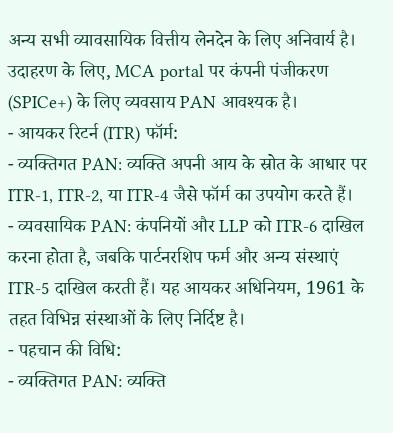अन्य सभी व्यावसायिक वित्तीय लेनदेन के लिए अनिवार्य है। उदाहरण के लिए, MCA portal पर कंपनी पंजीकरण (SPICe+) के लिए व्यवसाय PAN आवश्यक है।
- आयकर रिटर्न (ITR) फॉर्म:
- व्यक्तिगत PAN: व्यक्ति अपनी आय के स्रोत के आधार पर ITR-1, ITR-2, या ITR-4 जैसे फॉर्म का उपयोग करते हैं।
- व्यवसायिक PAN: कंपनियों और LLP को ITR-6 दाखिल करना होता है, जबकि पार्टनरशिप फर्म और अन्य संस्थाएं ITR-5 दाखिल करती हैं। यह आयकर अधिनियम, 1961 के तहत विभिन्न संस्थाओं के लिए निर्दिष्ट है।
- पहचान की विधि:
- व्यक्तिगत PAN: व्यक्ति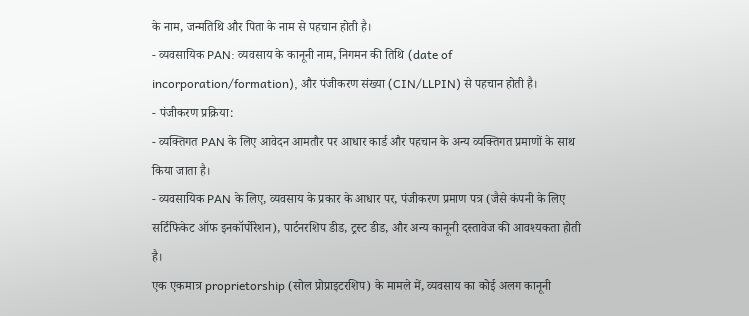के नाम, जन्मतिथि और पिता के नाम से पहचान होती है।
- व्यवसायिक PAN: व्यवसाय के कानूनी नाम, निगमन की तिथि (date of incorporation/formation), और पंजीकरण संख्या (CIN/LLPIN) से पहचान होती है।
- पंजीकरण प्रक्रिया:
- व्यक्तिगत PAN के लिए आवेदन आमतौर पर आधार कार्ड और पहचान के अन्य व्यक्तिगत प्रमाणों के साथ किया जाता है।
- व्यवसायिक PAN के लिए, व्यवसाय के प्रकार के आधार पर, पंजीकरण प्रमाण पत्र (जैसे कंपनी के लिए सर्टिफिकेट ऑफ इनकॉर्पोरेशन), पार्टनरशिप डीड, ट्रस्ट डीड, और अन्य कानूनी दस्तावेज की आवश्यकता होती है।
एक एकमात्र proprietorship (सोल प्रोप्राइटरशिप) के मामले में, व्यवसाय का कोई अलग कानूनी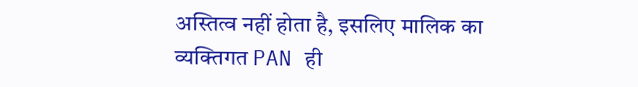अस्तित्व नहीं होता है, इसलिए मालिक का व्यक्तिगत PAN ही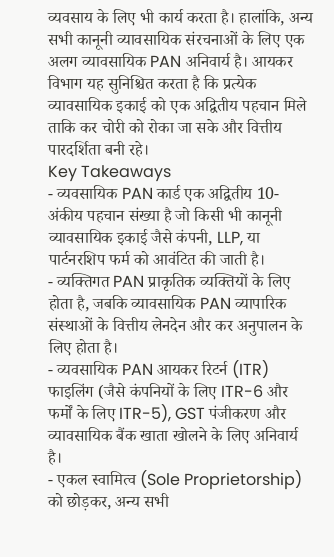व्यवसाय के लिए भी कार्य करता है। हालांकि, अन्य सभी कानूनी व्यावसायिक संरचनाओं के लिए एक अलग व्यावसायिक PAN अनिवार्य है। आयकर विभाग यह सुनिश्चित करता है कि प्रत्येक व्यावसायिक इकाई को एक अद्वितीय पहचान मिले ताकि कर चोरी को रोका जा सके और वित्तीय पारदर्शिता बनी रहे।
Key Takeaways
- व्यवसायिक PAN कार्ड एक अद्वितीय 10-अंकीय पहचान संख्या है जो किसी भी कानूनी व्यावसायिक इकाई जैसे कंपनी, LLP, या पार्टनरशिप फर्म को आवंटित की जाती है।
- व्यक्तिगत PAN प्राकृतिक व्यक्तियों के लिए होता है, जबकि व्यावसायिक PAN व्यापारिक संस्थाओं के वित्तीय लेनदेन और कर अनुपालन के लिए होता है।
- व्यवसायिक PAN आयकर रिटर्न (ITR) फाइलिंग (जैसे कंपनियों के लिए ITR-6 और फर्मों के लिए ITR-5), GST पंजीकरण और व्यावसायिक बैंक खाता खोलने के लिए अनिवार्य है।
- एकल स्वामित्व (Sole Proprietorship) को छोड़कर, अन्य सभी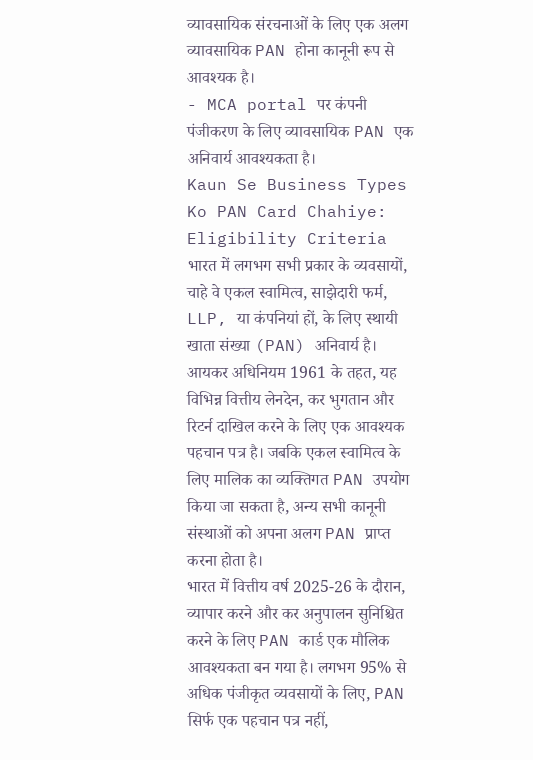व्यावसायिक संरचनाओं के लिए एक अलग व्यावसायिक PAN होना कानूनी रूप से आवश्यक है।
- MCA portal पर कंपनी पंजीकरण के लिए व्यावसायिक PAN एक अनिवार्य आवश्यकता है।
Kaun Se Business Types Ko PAN Card Chahiye: Eligibility Criteria
भारत में लगभग सभी प्रकार के व्यवसायों, चाहे वे एकल स्वामित्व, साझेदारी फर्म, LLP, या कंपनियां हों, के लिए स्थायी खाता संख्या (PAN) अनिवार्य है। आयकर अधिनियम 1961 के तहत, यह विभिन्न वित्तीय लेनदेन, कर भुगतान और रिटर्न दाखिल करने के लिए एक आवश्यक पहचान पत्र है। जबकि एकल स्वामित्व के लिए मालिक का व्यक्तिगत PAN उपयोग किया जा सकता है, अन्य सभी कानूनी संस्थाओं को अपना अलग PAN प्राप्त करना होता है।
भारत में वित्तीय वर्ष 2025-26 के दौरान, व्यापार करने और कर अनुपालन सुनिश्चित करने के लिए PAN कार्ड एक मौलिक आवश्यकता बन गया है। लगभग 95% से अधिक पंजीकृत व्यवसायों के लिए, PAN सिर्फ एक पहचान पत्र नहीं,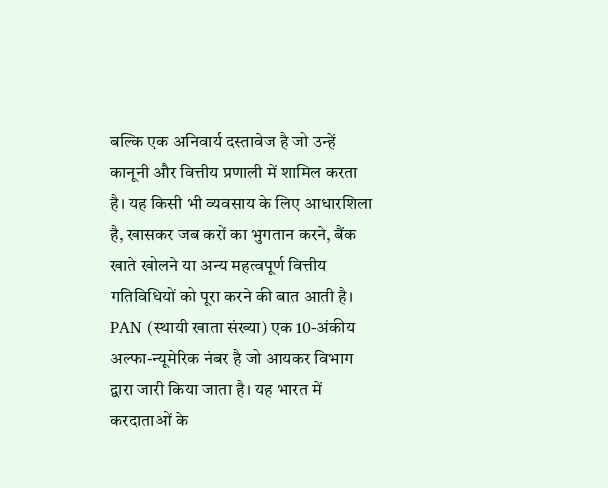बल्कि एक अनिवार्य दस्तावेज है जो उन्हें कानूनी और वित्तीय प्रणाली में शामिल करता है। यह किसी भी व्यवसाय के लिए आधारशिला है, खासकर जब करों का भुगतान करने, बैंक खाते खोलने या अन्य महत्वपूर्ण वित्तीय गतिविधियों को पूरा करने की बात आती है।
PAN (स्थायी खाता संख्या) एक 10-अंकीय अल्फा-न्यूमेरिक नंबर है जो आयकर विभाग द्वारा जारी किया जाता है। यह भारत में करदाताओं के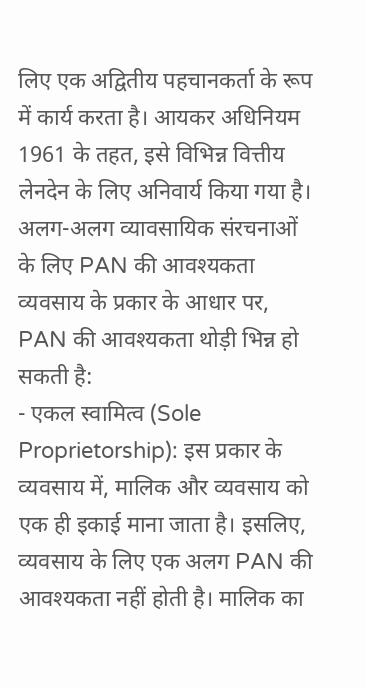लिए एक अद्वितीय पहचानकर्ता के रूप में कार्य करता है। आयकर अधिनियम 1961 के तहत, इसे विभिन्न वित्तीय लेनदेन के लिए अनिवार्य किया गया है।
अलग-अलग व्यावसायिक संरचनाओं के लिए PAN की आवश्यकता
व्यवसाय के प्रकार के आधार पर, PAN की आवश्यकता थोड़ी भिन्न हो सकती है:
- एकल स्वामित्व (Sole Proprietorship): इस प्रकार के व्यवसाय में, मालिक और व्यवसाय को एक ही इकाई माना जाता है। इसलिए, व्यवसाय के लिए एक अलग PAN की आवश्यकता नहीं होती है। मालिक का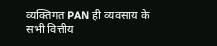व्यक्तिगत PAN ही व्यवसाय के सभी वित्तीय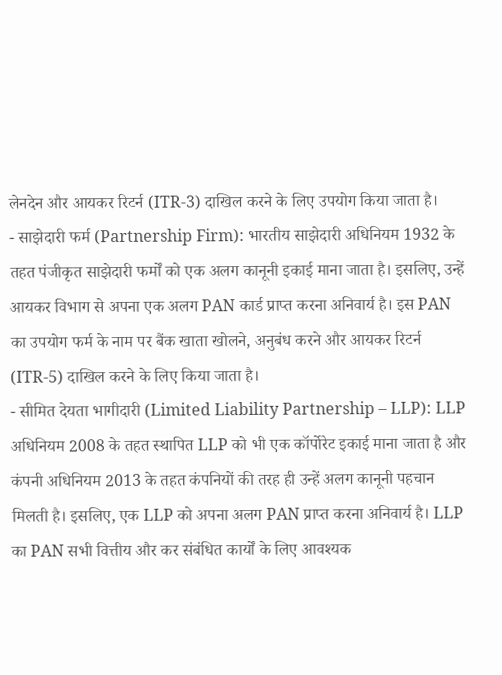लेनदेन और आयकर रिटर्न (ITR-3) दाखिल करने के लिए उपयोग किया जाता है।
- साझेदारी फर्म (Partnership Firm): भारतीय साझेदारी अधिनियम 1932 के तहत पंजीकृत साझेदारी फर्मों को एक अलग कानूनी इकाई माना जाता है। इसलिए, उन्हें आयकर विभाग से अपना एक अलग PAN कार्ड प्राप्त करना अनिवार्य है। इस PAN का उपयोग फर्म के नाम पर बैंक खाता खोलने, अनुबंध करने और आयकर रिटर्न (ITR-5) दाखिल करने के लिए किया जाता है।
- सीमित देयता भागीदारी (Limited Liability Partnership – LLP): LLP अधिनियम 2008 के तहत स्थापित LLP को भी एक कॉर्पोरेट इकाई माना जाता है और कंपनी अधिनियम 2013 के तहत कंपनियों की तरह ही उन्हें अलग कानूनी पहचान मिलती है। इसलिए, एक LLP को अपना अलग PAN प्राप्त करना अनिवार्य है। LLP का PAN सभी वित्तीय और कर संबंधित कार्यों के लिए आवश्यक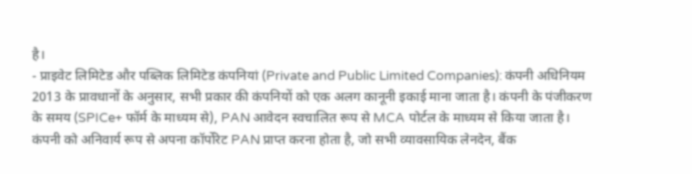है।
- प्राइवेट लिमिटेड और पब्लिक लिमिटेड कंपनियां (Private and Public Limited Companies): कंपनी अधिनियम 2013 के प्रावधानों के अनुसार, सभी प्रकार की कंपनियों को एक अलग कानूनी इकाई माना जाता है। कंपनी के पंजीकरण के समय (SPICe+ फॉर्म के माध्यम से), PAN आवेदन स्वचालित रूप से MCA पोर्टल के माध्यम से किया जाता है। कंपनी को अनिवार्य रूप से अपना कॉर्पोरेट PAN प्राप्त करना होता है, जो सभी व्यावसायिक लेनदेन, बैंक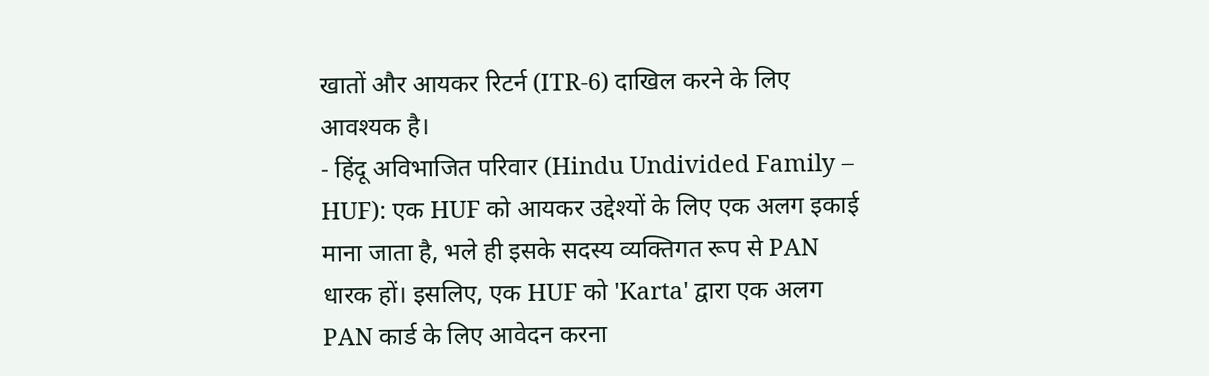खातों और आयकर रिटर्न (ITR-6) दाखिल करने के लिए आवश्यक है।
- हिंदू अविभाजित परिवार (Hindu Undivided Family – HUF): एक HUF को आयकर उद्देश्यों के लिए एक अलग इकाई माना जाता है, भले ही इसके सदस्य व्यक्तिगत रूप से PAN धारक हों। इसलिए, एक HUF को 'Karta' द्वारा एक अलग PAN कार्ड के लिए आवेदन करना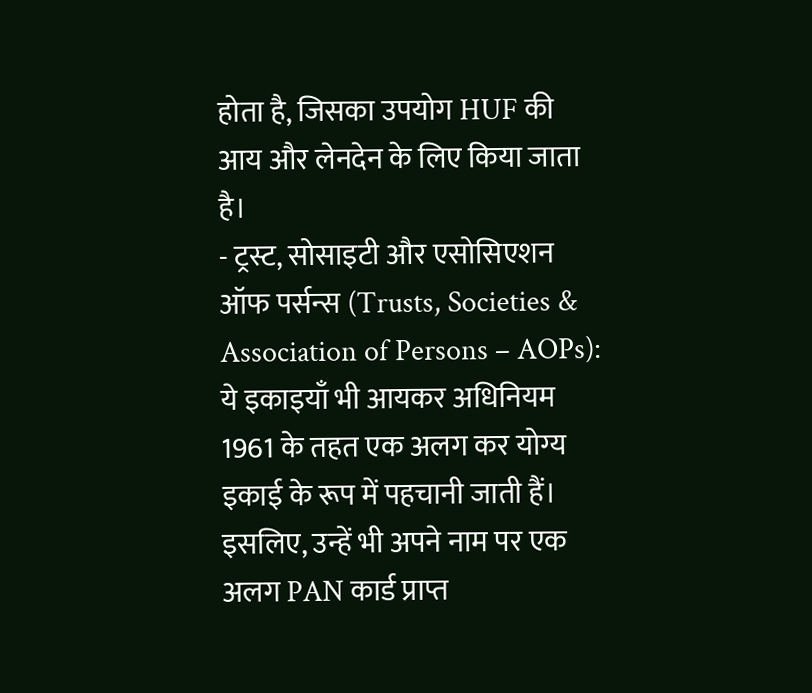होता है, जिसका उपयोग HUF की आय और लेनदेन के लिए किया जाता है।
- ट्रस्ट, सोसाइटी और एसोसिएशन ऑफ पर्सन्स (Trusts, Societies & Association of Persons – AOPs): ये इकाइयाँ भी आयकर अधिनियम 1961 के तहत एक अलग कर योग्य इकाई के रूप में पहचानी जाती हैं। इसलिए, उन्हें भी अपने नाम पर एक अलग PAN कार्ड प्राप्त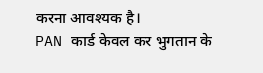करना आवश्यक है।
PAN कार्ड केवल कर भुगतान के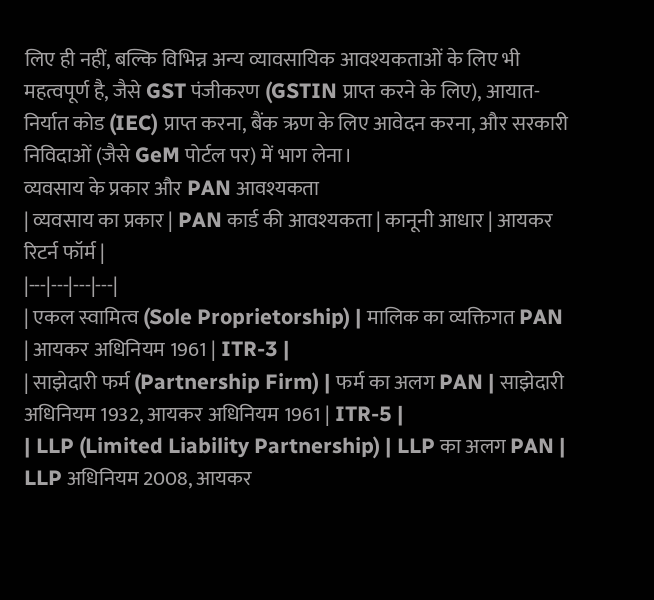लिए ही नहीं, बल्कि विभिन्न अन्य व्यावसायिक आवश्यकताओं के लिए भी महत्वपूर्ण है, जैसे GST पंजीकरण (GSTIN प्राप्त करने के लिए), आयात-निर्यात कोड (IEC) प्राप्त करना, बैंक ऋण के लिए आवेदन करना, और सरकारी निविदाओं (जैसे GeM पोर्टल पर) में भाग लेना।
व्यवसाय के प्रकार और PAN आवश्यकता
| व्यवसाय का प्रकार | PAN कार्ड की आवश्यकता | कानूनी आधार | आयकर रिटर्न फॉर्म |
|---|---|---|---|
| एकल स्वामित्व (Sole Proprietorship) | मालिक का व्यक्तिगत PAN | आयकर अधिनियम 1961 | ITR-3 |
| साझेदारी फर्म (Partnership Firm) | फर्म का अलग PAN | साझेदारी अधिनियम 1932, आयकर अधिनियम 1961 | ITR-5 |
| LLP (Limited Liability Partnership) | LLP का अलग PAN | LLP अधिनियम 2008, आयकर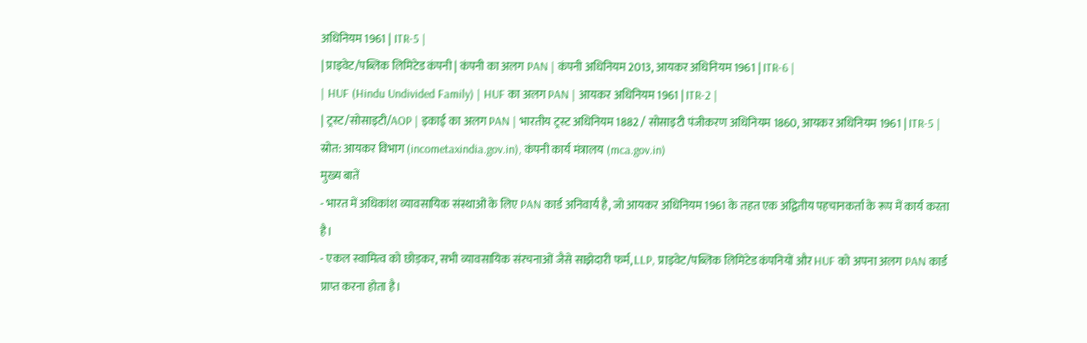अधिनियम 1961 | ITR-5 |
| प्राइवेट/पब्लिक लिमिटेड कंपनी | कंपनी का अलग PAN | कंपनी अधिनियम 2013, आयकर अधिनियम 1961 | ITR-6 |
| HUF (Hindu Undivided Family) | HUF का अलग PAN | आयकर अधिनियम 1961 | ITR-2 |
| ट्रस्ट/सोसाइटी/AOP | इकाई का अलग PAN | भारतीय ट्रस्ट अधिनियम 1882 / सोसाइटी पंजीकरण अधिनियम 1860, आयकर अधिनियम 1961 | ITR-5 |
स्रोत: आयकर विभाग (incometaxindia.gov.in), कंपनी कार्य मंत्रालय (mca.gov.in)
मुख्य बातें
- भारत में अधिकांश व्यावसायिक संस्थाओं के लिए PAN कार्ड अनिवार्य है, जो आयकर अधिनियम 1961 के तहत एक अद्वितीय पहचानकर्ता के रूप में कार्य करता है।
- एकल स्वामित्व को छोड़कर, सभी व्यावसायिक संरचनाओं जैसे साझेदारी फर्म, LLP, प्राइवेट/पब्लिक लिमिटेड कंपनियों और HUF को अपना अलग PAN कार्ड प्राप्त करना होता है।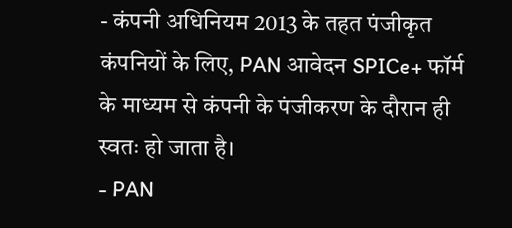- कंपनी अधिनियम 2013 के तहत पंजीकृत कंपनियों के लिए, PAN आवेदन SPICe+ फॉर्म के माध्यम से कंपनी के पंजीकरण के दौरान ही स्वतः हो जाता है।
- PAN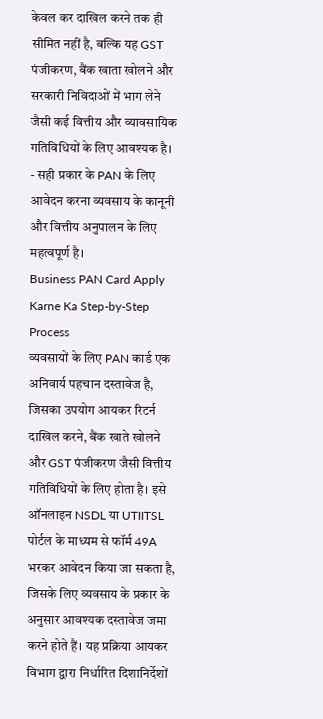केवल कर दाखिल करने तक ही सीमित नहीं है, बल्कि यह GST पंजीकरण, बैंक खाता खोलने और सरकारी निविदाओं में भाग लेने जैसी कई वित्तीय और व्यावसायिक गतिविधियों के लिए आवश्यक है।
- सही प्रकार के PAN के लिए आवेदन करना व्यवसाय के कानूनी और वित्तीय अनुपालन के लिए महत्वपूर्ण है।
Business PAN Card Apply Karne Ka Step-by-Step Process
व्यवसायों के लिए PAN कार्ड एक अनिवार्य पहचान दस्तावेज है, जिसका उपयोग आयकर रिटर्न दाखिल करने, बैंक खाते खोलने और GST पंजीकरण जैसी वित्तीय गतिविधियों के लिए होता है। इसे ऑनलाइन NSDL या UTIITSL पोर्टल के माध्यम से फॉर्म 49A भरकर आवेदन किया जा सकता है, जिसके लिए व्यवसाय के प्रकार के अनुसार आवश्यक दस्तावेज जमा करने होते हैं। यह प्रक्रिया आयकर विभाग द्वारा निर्धारित दिशानिर्देशों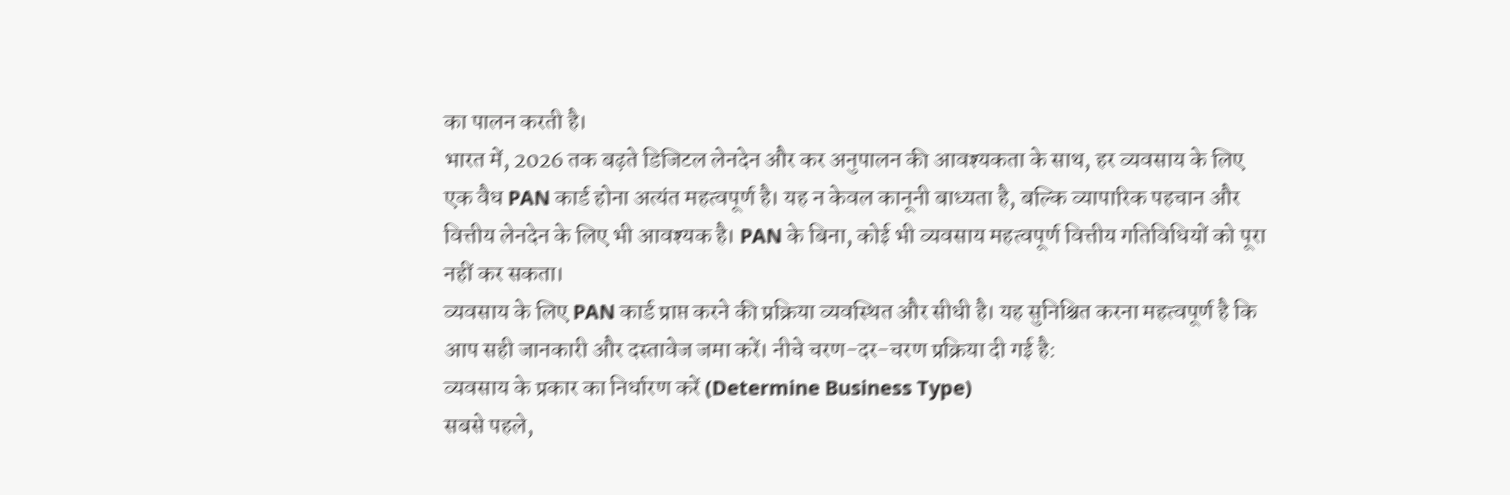का पालन करती है।
भारत में, 2026 तक बढ़ते डिजिटल लेनदेन और कर अनुपालन की आवश्यकता के साथ, हर व्यवसाय के लिए एक वैध PAN कार्ड होना अत्यंत महत्वपूर्ण है। यह न केवल कानूनी बाध्यता है, बल्कि व्यापारिक पहचान और वित्तीय लेनदेन के लिए भी आवश्यक है। PAN के बिना, कोई भी व्यवसाय महत्वपूर्ण वित्तीय गतिविधियों को पूरा नहीं कर सकता।
व्यवसाय के लिए PAN कार्ड प्राप्त करने की प्रक्रिया व्यवस्थित और सीधी है। यह सुनिश्चित करना महत्वपूर्ण है कि आप सही जानकारी और दस्तावेज जमा करें। नीचे चरण-दर-चरण प्रक्रिया दी गई है:
व्यवसाय के प्रकार का निर्धारण करें (Determine Business Type)
सबसे पहले,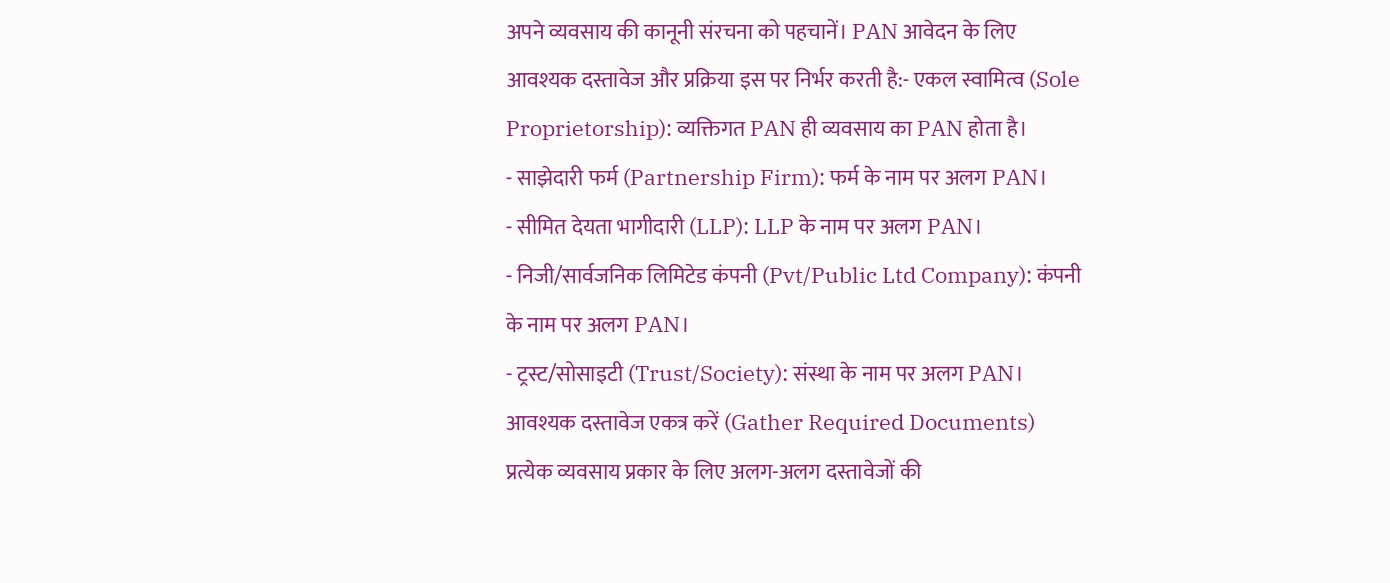अपने व्यवसाय की कानूनी संरचना को पहचानें। PAN आवेदन के लिए आवश्यक दस्तावेज और प्रक्रिया इस पर निर्भर करती है:- एकल स्वामित्व (Sole Proprietorship): व्यक्तिगत PAN ही व्यवसाय का PAN होता है।
- साझेदारी फर्म (Partnership Firm): फर्म के नाम पर अलग PAN।
- सीमित देयता भागीदारी (LLP): LLP के नाम पर अलग PAN।
- निजी/सार्वजनिक लिमिटेड कंपनी (Pvt/Public Ltd Company): कंपनी के नाम पर अलग PAN।
- ट्रस्ट/सोसाइटी (Trust/Society): संस्था के नाम पर अलग PAN।
आवश्यक दस्तावेज एकत्र करें (Gather Required Documents)
प्रत्येक व्यवसाय प्रकार के लिए अलग-अलग दस्तावेजों की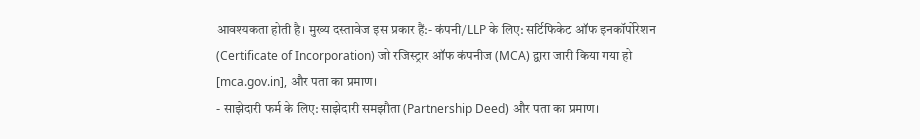आवश्यकता होती है। मुख्य दस्तावेज इस प्रकार हैं:- कंपनी/LLP के लिए: सर्टिफिकेट ऑफ इनकॉर्पोरेशन (Certificate of Incorporation) जो रजिस्ट्रार ऑफ कंपनीज (MCA) द्वारा जारी किया गया हो [mca.gov.in], और पता का प्रमाण।
- साझेदारी फर्म के लिए: साझेदारी समझौता (Partnership Deed) और पता का प्रमाण।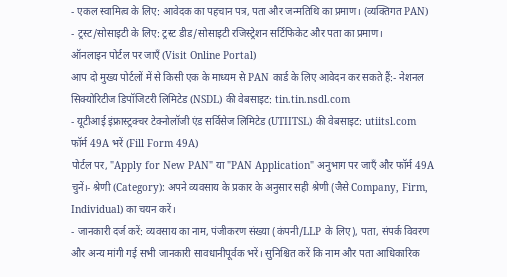- एकल स्वामित्व के लिए: आवेदक का पहचान पत्र, पता और जन्मतिथि का प्रमाण। (व्यक्तिगत PAN)
- ट्रस्ट/सोसाइटी के लिए: ट्रस्ट डीड/सोसाइटी रजिस्ट्रेशन सर्टिफिकेट और पता का प्रमाण।
ऑनलाइन पोर्टल पर जाएँ (Visit Online Portal)
आप दो मुख्य पोर्टलों में से किसी एक के माध्यम से PAN कार्ड के लिए आवेदन कर सकते हैं:- नेशनल सिक्योरिटीज डिपॉजिटरी लिमिटेड (NSDL) की वेबसाइट: tin.tin.nsdl.com
- यूटीआई इंफ्रास्ट्रक्चर टेक्नोलॉजी एंड सर्विसेज लिमिटेड (UTIITSL) की वेबसाइट: utiitsl.com
फॉर्म 49A भरें (Fill Form 49A)
पोर्टल पर, "Apply for New PAN" या "PAN Application" अनुभाग पर जाएँ और फॉर्म 49A चुनें।- श्रेणी (Category): अपने व्यवसाय के प्रकार के अनुसार सही श्रेणी (जैसे Company, Firm, Individual) का चयन करें।
- जानकारी दर्ज करें: व्यवसाय का नाम, पंजीकरण संख्या (कंपनी/LLP के लिए), पता, संपर्क विवरण और अन्य मांगी गई सभी जानकारी सावधानीपूर्वक भरें। सुनिश्चित करें कि नाम और पता आधिकारिक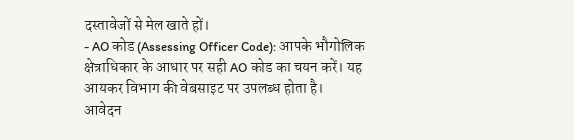दस्तावेजों से मेल खाते हों।
- AO कोड (Assessing Officer Code): आपके भौगोलिक क्षेत्राधिकार के आधार पर सही AO कोड का चयन करें। यह आयकर विभाग की वेबसाइट पर उपलब्ध होता है।
आवेदन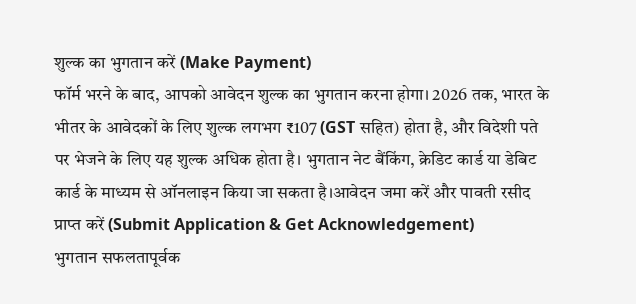शुल्क का भुगतान करें (Make Payment)
फॉर्म भरने के बाद, आपको आवेदन शुल्क का भुगतान करना होगा। 2026 तक, भारत के भीतर के आवेदकों के लिए शुल्क लगभग ₹107 (GST सहित) होता है, और विदेशी पते पर भेजने के लिए यह शुल्क अधिक होता है। भुगतान नेट बैंकिंग, क्रेडिट कार्ड या डेबिट कार्ड के माध्यम से ऑनलाइन किया जा सकता है।आवेदन जमा करें और पावती रसीद प्राप्त करें (Submit Application & Get Acknowledgement)
भुगतान सफलतापूर्वक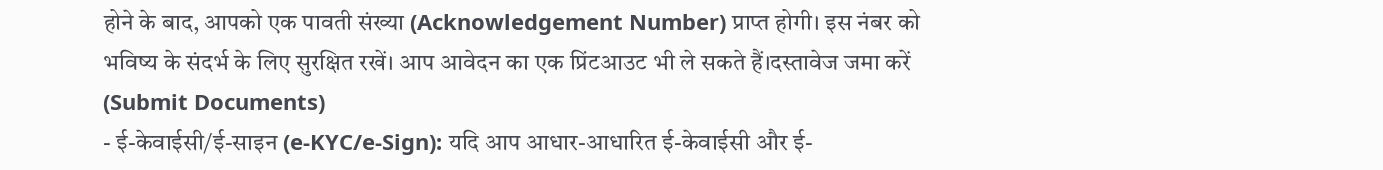होने के बाद, आपको एक पावती संख्या (Acknowledgement Number) प्राप्त होगी। इस नंबर को भविष्य के संदर्भ के लिए सुरक्षित रखें। आप आवेदन का एक प्रिंटआउट भी ले सकते हैं।दस्तावेज जमा करें (Submit Documents)
- ई-केवाईसी/ई-साइन (e-KYC/e-Sign): यदि आप आधार-आधारित ई-केवाईसी और ई-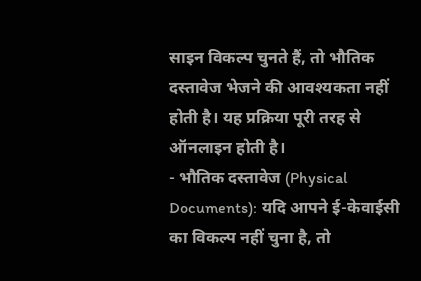साइन विकल्प चुनते हैं, तो भौतिक दस्तावेज भेजने की आवश्यकता नहीं होती है। यह प्रक्रिया पूरी तरह से ऑनलाइन होती है।
- भौतिक दस्तावेज (Physical Documents): यदि आपने ई-केवाईसी का विकल्प नहीं चुना है, तो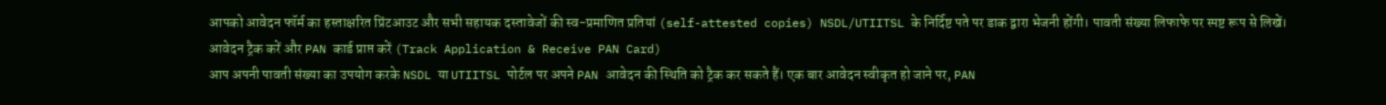आपको आवेदन फॉर्म का हस्ताक्षरित प्रिंटआउट और सभी सहायक दस्तावेजों की स्व-प्रमाणित प्रतियां (self-attested copies) NSDL/UTIITSL के निर्दिष्ट पते पर डाक द्वारा भेजनी होंगी। पावती संख्या लिफाफे पर स्पष्ट रूप से लिखें।
आवेदन ट्रैक करें और PAN कार्ड प्राप्त करें (Track Application & Receive PAN Card)
आप अपनी पावती संख्या का उपयोग करके NSDL या UTIITSL पोर्टल पर अपने PAN आवेदन की स्थिति को ट्रैक कर सकते हैं। एक बार आवेदन स्वीकृत हो जाने पर, PAN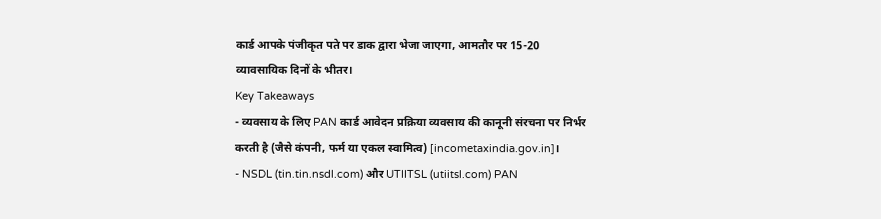कार्ड आपके पंजीकृत पते पर डाक द्वारा भेजा जाएगा, आमतौर पर 15-20 व्यावसायिक दिनों के भीतर।
Key Takeaways
- व्यवसाय के लिए PAN कार्ड आवेदन प्रक्रिया व्यवसाय की कानूनी संरचना पर निर्भर करती है (जैसे कंपनी, फर्म या एकल स्वामित्व) [incometaxindia.gov.in]।
- NSDL (tin.tin.nsdl.com) और UTIITSL (utiitsl.com) PAN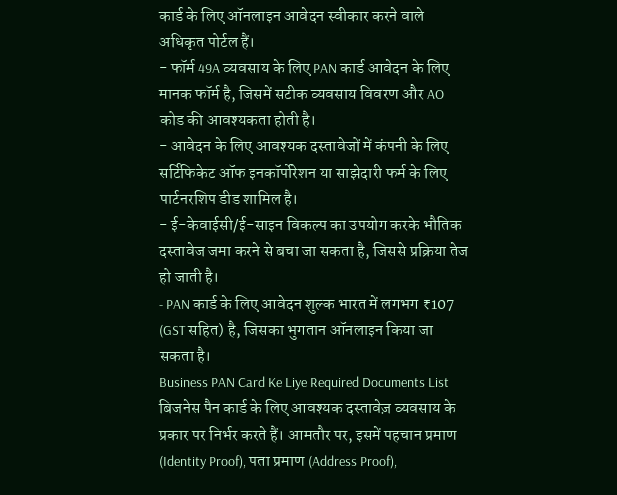कार्ड के लिए ऑनलाइन आवेदन स्वीकार करने वाले अधिकृत पोर्टल हैं।
- फॉर्म 49A व्यवसाय के लिए PAN कार्ड आवेदन के लिए मानक फॉर्म है, जिसमें सटीक व्यवसाय विवरण और AO कोड की आवश्यकता होती है।
- आवेदन के लिए आवश्यक दस्तावेजों में कंपनी के लिए सर्टिफिकेट ऑफ इनकॉर्पोरेशन या साझेदारी फर्म के लिए पार्टनरशिप डीड शामिल है।
- ई-केवाईसी/ई-साइन विकल्प का उपयोग करके भौतिक दस्तावेज जमा करने से बचा जा सकता है, जिससे प्रक्रिया तेज हो जाती है।
- PAN कार्ड के लिए आवेदन शुल्क भारत में लगभग ₹107 (GST सहित) है, जिसका भुगतान ऑनलाइन किया जा सकता है।
Business PAN Card Ke Liye Required Documents List
बिजनेस पैन कार्ड के लिए आवश्यक दस्तावेज़ व्यवसाय के प्रकार पर निर्भर करते हैं। आमतौर पर, इसमें पहचान प्रमाण (Identity Proof), पता प्रमाण (Address Proof),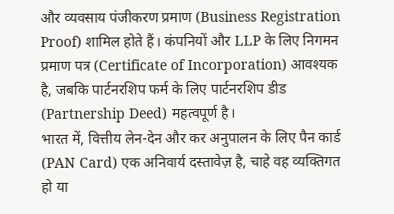और व्यवसाय पंजीकरण प्रमाण (Business Registration Proof) शामिल होते हैं। कंपनियों और LLP के लिए निगमन प्रमाण पत्र (Certificate of Incorporation) आवश्यक है, जबकि पार्टनरशिप फर्म के लिए पार्टनरशिप डीड (Partnership Deed) महत्वपूर्ण है।
भारत में, वित्तीय लेन-देन और कर अनुपालन के लिए पैन कार्ड (PAN Card) एक अनिवार्य दस्तावेज़ है, चाहे वह व्यक्तिगत हो या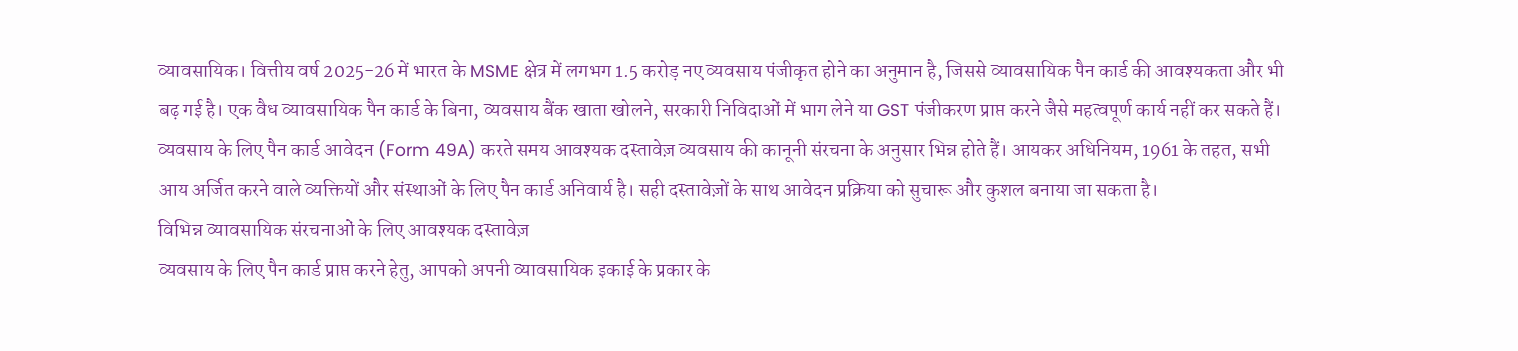व्यावसायिक। वित्तीय वर्ष 2025-26 में भारत के MSME क्षेत्र में लगभग 1.5 करोड़ नए व्यवसाय पंजीकृत होने का अनुमान है, जिससे व्यावसायिक पैन कार्ड की आवश्यकता और भी बढ़ गई है। एक वैध व्यावसायिक पैन कार्ड के बिना, व्यवसाय बैंक खाता खोलने, सरकारी निविदाओं में भाग लेने या GST पंजीकरण प्राप्त करने जैसे महत्वपूर्ण कार्य नहीं कर सकते हैं।
व्यवसाय के लिए पैन कार्ड आवेदन (Form 49A) करते समय आवश्यक दस्तावेज़ व्यवसाय की कानूनी संरचना के अनुसार भिन्न होते हैं। आयकर अधिनियम, 1961 के तहत, सभी आय अर्जित करने वाले व्यक्तियों और संस्थाओं के लिए पैन कार्ड अनिवार्य है। सही दस्तावेज़ों के साथ आवेदन प्रक्रिया को सुचारू और कुशल बनाया जा सकता है।
विभिन्न व्यावसायिक संरचनाओं के लिए आवश्यक दस्तावेज़
व्यवसाय के लिए पैन कार्ड प्राप्त करने हेतु, आपको अपनी व्यावसायिक इकाई के प्रकार के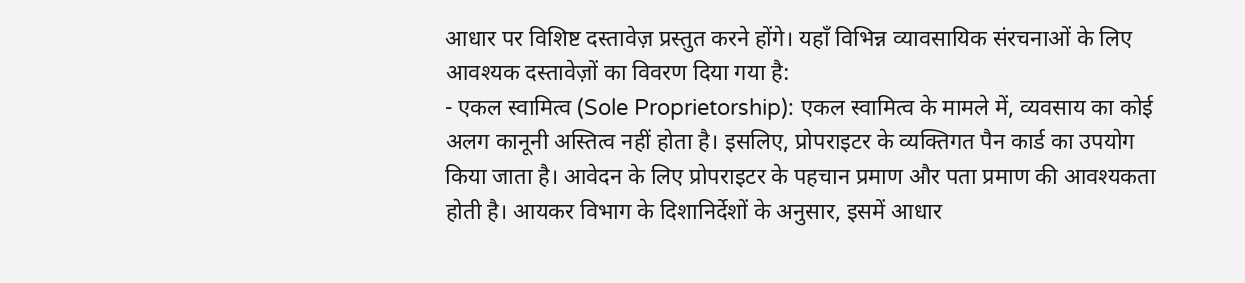आधार पर विशिष्ट दस्तावेज़ प्रस्तुत करने होंगे। यहाँ विभिन्न व्यावसायिक संरचनाओं के लिए आवश्यक दस्तावेज़ों का विवरण दिया गया है:
- एकल स्वामित्व (Sole Proprietorship): एकल स्वामित्व के मामले में, व्यवसाय का कोई अलग कानूनी अस्तित्व नहीं होता है। इसलिए, प्रोपराइटर के व्यक्तिगत पैन कार्ड का उपयोग किया जाता है। आवेदन के लिए प्रोपराइटर के पहचान प्रमाण और पता प्रमाण की आवश्यकता होती है। आयकर विभाग के दिशानिर्देशों के अनुसार, इसमें आधार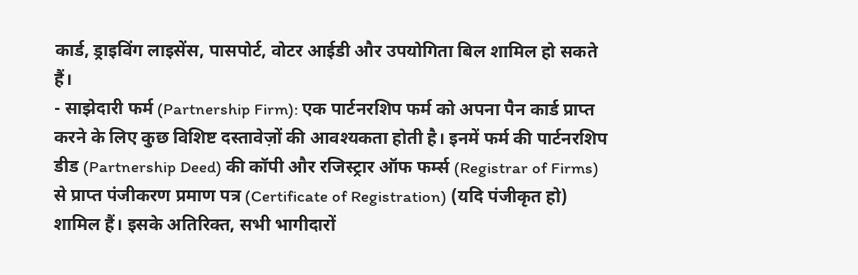कार्ड, ड्राइविंग लाइसेंस, पासपोर्ट, वोटर आईडी और उपयोगिता बिल शामिल हो सकते हैं।
- साझेदारी फर्म (Partnership Firm): एक पार्टनरशिप फर्म को अपना पैन कार्ड प्राप्त करने के लिए कुछ विशिष्ट दस्तावेज़ों की आवश्यकता होती है। इनमें फर्म की पार्टनरशिप डीड (Partnership Deed) की कॉपी और रजिस्ट्रार ऑफ फर्म्स (Registrar of Firms) से प्राप्त पंजीकरण प्रमाण पत्र (Certificate of Registration) (यदि पंजीकृत हो) शामिल हैं। इसके अतिरिक्त, सभी भागीदारों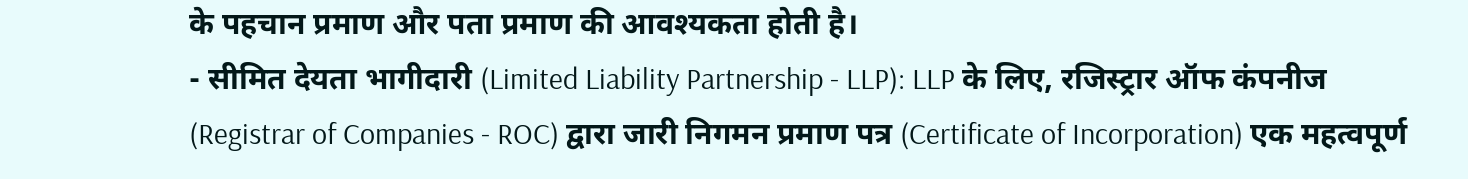के पहचान प्रमाण और पता प्रमाण की आवश्यकता होती है।
- सीमित देयता भागीदारी (Limited Liability Partnership - LLP): LLP के लिए, रजिस्ट्रार ऑफ कंपनीज (Registrar of Companies - ROC) द्वारा जारी निगमन प्रमाण पत्र (Certificate of Incorporation) एक महत्वपूर्ण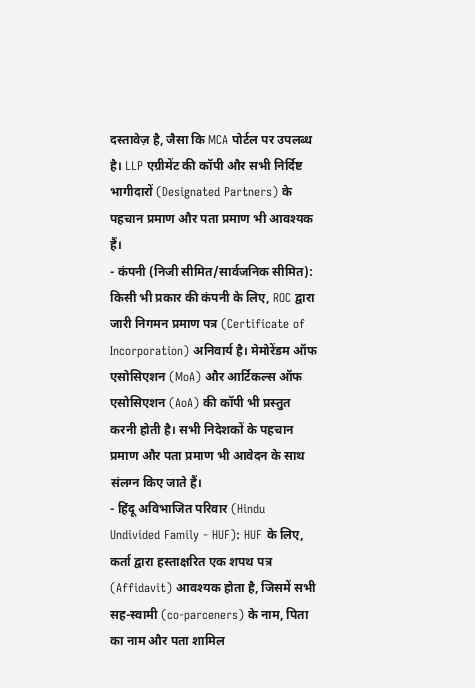दस्तावेज़ है, जैसा कि MCA पोर्टल पर उपलब्ध है। LLP एग्रीमेंट की कॉपी और सभी निर्दिष्ट भागीदारों (Designated Partners) के पहचान प्रमाण और पता प्रमाण भी आवश्यक हैं।
- कंपनी (निजी सीमित/सार्वजनिक सीमित): किसी भी प्रकार की कंपनी के लिए, ROC द्वारा जारी निगमन प्रमाण पत्र (Certificate of Incorporation) अनिवार्य है। मेमोरेंडम ऑफ एसोसिएशन (MoA) और आर्टिकल्स ऑफ एसोसिएशन (AoA) की कॉपी भी प्रस्तुत करनी होती है। सभी निदेशकों के पहचान प्रमाण और पता प्रमाण भी आवेदन के साथ संलग्न किए जाते हैं।
- हिंदू अविभाजित परिवार (Hindu Undivided Family - HUF): HUF के लिए, कर्ता द्वारा हस्ताक्षरित एक शपथ पत्र (Affidavit) आवश्यक होता है, जिसमें सभी सह-स्वामी (co-parceners) के नाम, पिता का नाम और पता शामिल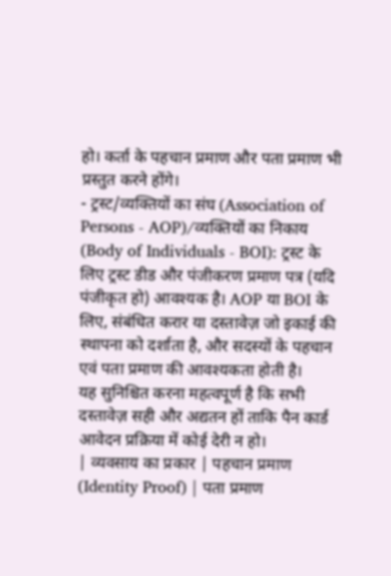हो। कर्ता के पहचान प्रमाण और पता प्रमाण भी प्रस्तुत करने होंगे।
- ट्रस्ट/व्यक्तियों का संघ (Association of Persons - AOP)/व्यक्तियों का निकाय (Body of Individuals - BOI): ट्रस्ट के लिए ट्रस्ट डीड और पंजीकरण प्रमाण पत्र (यदि पंजीकृत हो) आवश्यक है। AOP या BOI के लिए, संबंधित करार या दस्तावेज़ जो इकाई की स्थापना को दर्शाता है, और सदस्यों के पहचान एवं पता प्रमाण की आवश्यकता होती है।
यह सुनिश्चित करना महत्वपूर्ण है कि सभी दस्तावेज़ सही और अद्यतन हों ताकि पैन कार्ड आवेदन प्रक्रिया में कोई देरी न हो।
| व्यवसाय का प्रकार | पहचान प्रमाण (Identity Proof) | पता प्रमाण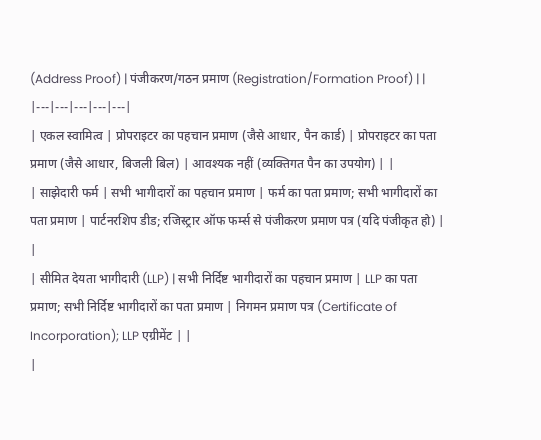(Address Proof) | पंजीकरण/गठन प्रमाण (Registration/Formation Proof) | |
|---|---|---|---|---|
| एकल स्वामित्व | प्रोपराइटर का पहचान प्रमाण (जैसे आधार, पैन कार्ड) | प्रोपराइटर का पता प्रमाण (जैसे आधार, बिजली बिल) | आवश्यक नहीं (व्यक्तिगत पैन का उपयोग) | |
| साझेदारी फर्म | सभी भागीदारों का पहचान प्रमाण | फर्म का पता प्रमाण; सभी भागीदारों का पता प्रमाण | पार्टनरशिप डीड; रजिस्ट्रार ऑफ फर्म्स से पंजीकरण प्रमाण पत्र (यदि पंजीकृत हो) | |
| सीमित देयता भागीदारी (LLP) | सभी निर्दिष्ट भागीदारों का पहचान प्रमाण | LLP का पता प्रमाण; सभी निर्दिष्ट भागीदारों का पता प्रमाण | निगमन प्रमाण पत्र (Certificate of Incorporation); LLP एग्रीमेंट | |
|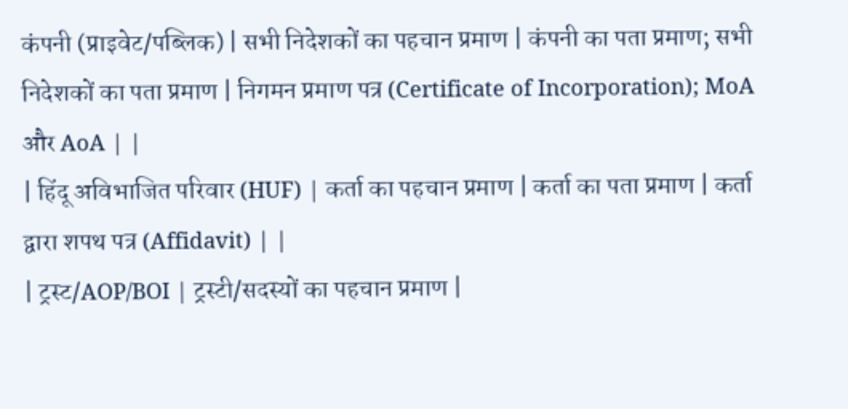कंपनी (प्राइवेट/पब्लिक) | सभी निदेशकों का पहचान प्रमाण | कंपनी का पता प्रमाण; सभी निदेशकों का पता प्रमाण | निगमन प्रमाण पत्र (Certificate of Incorporation); MoA और AoA | |
| हिंदू अविभाजित परिवार (HUF) | कर्ता का पहचान प्रमाण | कर्ता का पता प्रमाण | कर्ता द्वारा शपथ पत्र (Affidavit) | |
| ट्रस्ट/AOP/BOI | ट्रस्टी/सदस्यों का पहचान प्रमाण |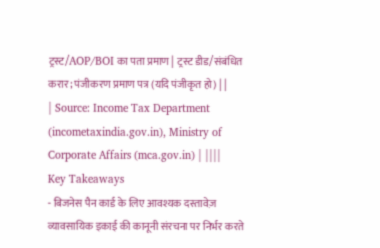ट्रस्ट/AOP/BOI का पता प्रमाण | ट्रस्ट डीड/संबंधित करार; पंजीकरण प्रमाण पत्र (यदि पंजीकृत हो) | |
| Source: Income Tax Department (incometaxindia.gov.in), Ministry of Corporate Affairs (mca.gov.in) | ||||
Key Takeaways
- बिजनेस पैन कार्ड के लिए आवश्यक दस्तावेज़ व्यावसायिक इकाई की कानूनी संरचना पर निर्भर करते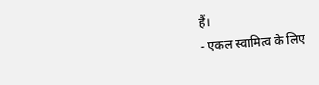हैं।
- एकल स्वामित्व के लिए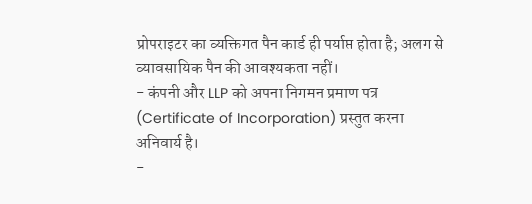प्रोपराइटर का व्यक्तिगत पैन कार्ड ही पर्याप्त होता है; अलग से व्यावसायिक पैन की आवश्यकता नहीं।
- कंपनी और LLP को अपना निगमन प्रमाण पत्र (Certificate of Incorporation) प्रस्तुत करना अनिवार्य है।
-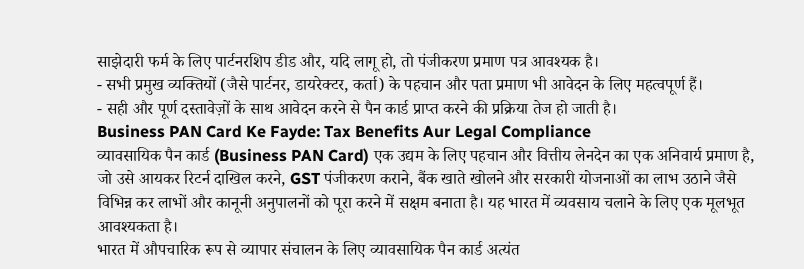साझेदारी फर्म के लिए पार्टनरशिप डीड और, यदि लागू हो, तो पंजीकरण प्रमाण पत्र आवश्यक है।
- सभी प्रमुख व्यक्तियों (जैसे पार्टनर, डायरेक्टर, कर्ता) के पहचान और पता प्रमाण भी आवेदन के लिए महत्वपूर्ण हैं।
- सही और पूर्ण दस्तावेज़ों के साथ आवेदन करने से पैन कार्ड प्राप्त करने की प्रक्रिया तेज हो जाती है।
Business PAN Card Ke Fayde: Tax Benefits Aur Legal Compliance
व्यावसायिक पैन कार्ड (Business PAN Card) एक उद्यम के लिए पहचान और वित्तीय लेनदेन का एक अनिवार्य प्रमाण है, जो उसे आयकर रिटर्न दाखिल करने, GST पंजीकरण कराने, बैंक खाते खोलने और सरकारी योजनाओं का लाभ उठाने जैसे विभिन्न कर लाभों और कानूनी अनुपालनों को पूरा करने में सक्षम बनाता है। यह भारत में व्यवसाय चलाने के लिए एक मूलभूत आवश्यकता है।
भारत में औपचारिक रूप से व्यापार संचालन के लिए व्यावसायिक पैन कार्ड अत्यंत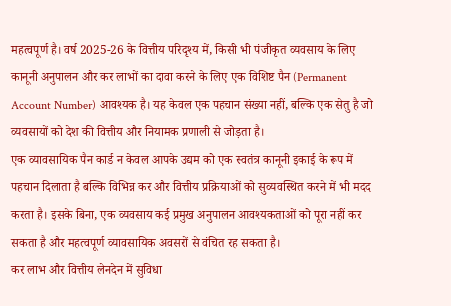महत्वपूर्ण है। वर्ष 2025-26 के वित्तीय परिदृश्य में, किसी भी पंजीकृत व्यवसाय के लिए कानूनी अनुपालन और कर लाभों का दावा करने के लिए एक विशिष्ट पैन (Permanent Account Number) आवश्यक है। यह केवल एक पहचान संख्या नहीं, बल्कि एक सेतु है जो व्यवसायों को देश की वित्तीय और नियामक प्रणाली से जोड़ता है।
एक व्यावसायिक पैन कार्ड न केवल आपके उद्यम को एक स्वतंत्र कानूनी इकाई के रूप में पहचान दिलाता है बल्कि विभिन्न कर और वित्तीय प्रक्रियाओं को सुव्यवस्थित करने में भी मदद करता है। इसके बिना, एक व्यवसाय कई प्रमुख अनुपालन आवश्यकताओं को पूरा नहीं कर सकता है और महत्वपूर्ण व्यावसायिक अवसरों से वंचित रह सकता है।
कर लाभ और वित्तीय लेनदेन में सुविधा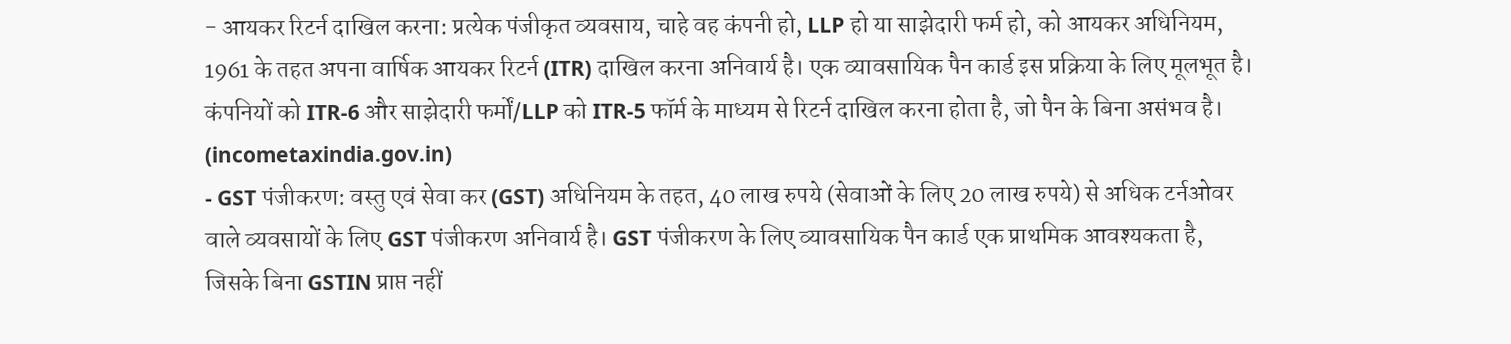- आयकर रिटर्न दाखिल करना: प्रत्येक पंजीकृत व्यवसाय, चाहे वह कंपनी हो, LLP हो या साझेदारी फर्म हो, को आयकर अधिनियम, 1961 के तहत अपना वार्षिक आयकर रिटर्न (ITR) दाखिल करना अनिवार्य है। एक व्यावसायिक पैन कार्ड इस प्रक्रिया के लिए मूलभूत है। कंपनियों को ITR-6 और साझेदारी फर्मों/LLP को ITR-5 फॉर्म के माध्यम से रिटर्न दाखिल करना होता है, जो पैन के बिना असंभव है। (incometaxindia.gov.in)
- GST पंजीकरण: वस्तु एवं सेवा कर (GST) अधिनियम के तहत, 40 लाख रुपये (सेवाओं के लिए 20 लाख रुपये) से अधिक टर्नओवर वाले व्यवसायों के लिए GST पंजीकरण अनिवार्य है। GST पंजीकरण के लिए व्यावसायिक पैन कार्ड एक प्राथमिक आवश्यकता है, जिसके बिना GSTIN प्राप्त नहीं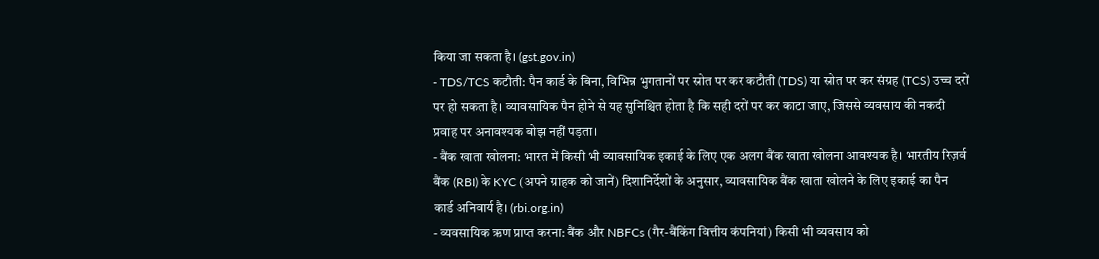किया जा सकता है। (gst.gov.in)
- TDS/TCS कटौती: पैन कार्ड के बिना, विभिन्न भुगतानों पर स्रोत पर कर कटौती (TDS) या स्रोत पर कर संग्रह (TCS) उच्च दरों पर हो सकता है। व्यावसायिक पैन होने से यह सुनिश्चित होता है कि सही दरों पर कर काटा जाए, जिससे व्यवसाय की नकदी प्रवाह पर अनावश्यक बोझ नहीं पड़ता।
- बैंक खाता खोलना: भारत में किसी भी व्यावसायिक इकाई के लिए एक अलग बैंक खाता खोलना आवश्यक है। भारतीय रिज़र्व बैंक (RBI) के KYC (अपने ग्राहक को जानें) दिशानिर्देशों के अनुसार, व्यावसायिक बैंक खाता खोलने के लिए इकाई का पैन कार्ड अनिवार्य है। (rbi.org.in)
- व्यवसायिक ऋण प्राप्त करना: बैंक और NBFCs (गैर-बैंकिंग वित्तीय कंपनियां) किसी भी व्यवसाय को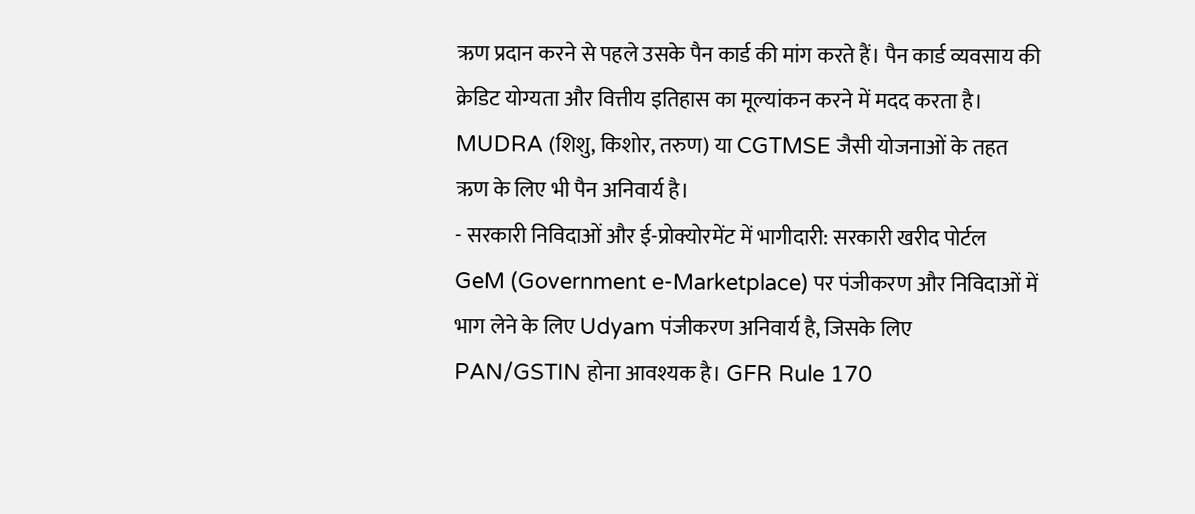ऋण प्रदान करने से पहले उसके पैन कार्ड की मांग करते हैं। पैन कार्ड व्यवसाय की क्रेडिट योग्यता और वित्तीय इतिहास का मूल्यांकन करने में मदद करता है। MUDRA (शिशु, किशोर, तरुण) या CGTMSE जैसी योजनाओं के तहत ऋण के लिए भी पैन अनिवार्य है।
- सरकारी निविदाओं और ई-प्रोक्योरमेंट में भागीदारी: सरकारी खरीद पोर्टल GeM (Government e-Marketplace) पर पंजीकरण और निविदाओं में भाग लेने के लिए Udyam पंजीकरण अनिवार्य है, जिसके लिए PAN/GSTIN होना आवश्यक है। GFR Rule 170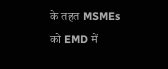के तहत MSMEs को EMD में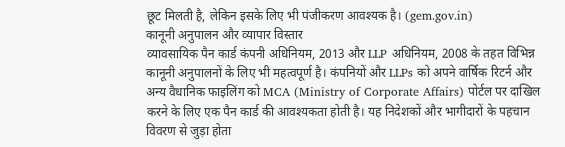छूट मिलती है, लेकिन इसके लिए भी पंजीकरण आवश्यक है। (gem.gov.in)
कानूनी अनुपालन और व्यापार विस्तार
व्यावसायिक पैन कार्ड कंपनी अधिनियम, 2013 और LLP अधिनियम, 2008 के तहत विभिन्न कानूनी अनुपालनों के लिए भी महत्वपूर्ण है। कंपनियों और LLPs को अपने वार्षिक रिटर्न और अन्य वैधानिक फाइलिंग को MCA (Ministry of Corporate Affairs) पोर्टल पर दाखिल करने के लिए एक पैन कार्ड की आवश्यकता होती है। यह निदेशकों और भागीदारों के पहचान विवरण से जुड़ा होता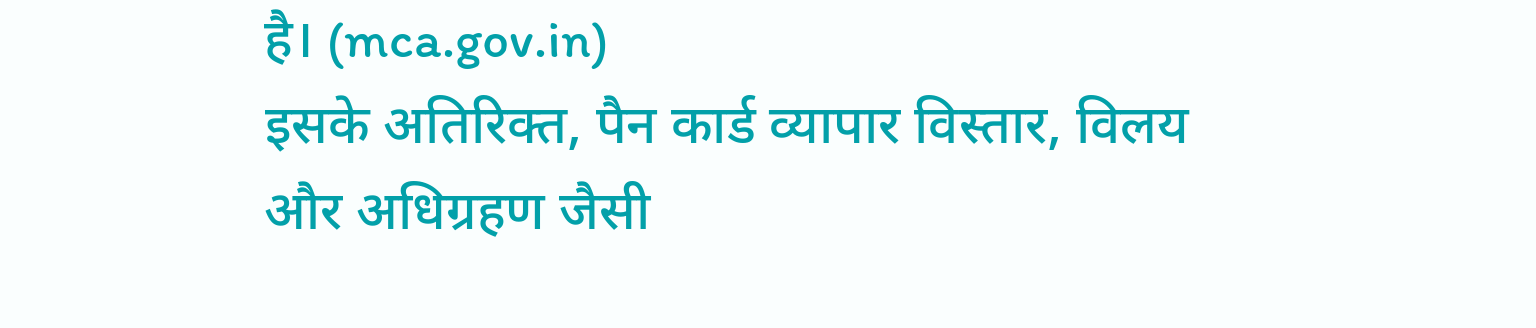है। (mca.gov.in)
इसके अतिरिक्त, पैन कार्ड व्यापार विस्तार, विलय और अधिग्रहण जैसी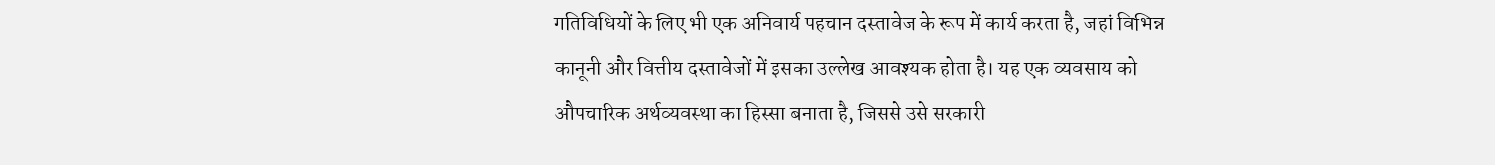गतिविधियों के लिए भी एक अनिवार्य पहचान दस्तावेज के रूप में कार्य करता है, जहां विभिन्न कानूनी और वित्तीय दस्तावेजों में इसका उल्लेख आवश्यक होता है। यह एक व्यवसाय को औपचारिक अर्थव्यवस्था का हिस्सा बनाता है, जिससे उसे सरकारी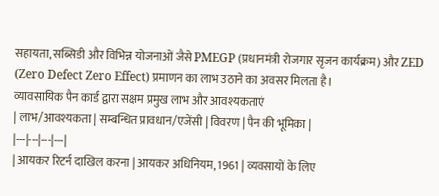सहायता, सब्सिडी और विभिन्न योजनाओं जैसे PMEGP (प्रधानमंत्री रोजगार सृजन कार्यक्रम) और ZED (Zero Defect Zero Effect) प्रमाणन का लाभ उठाने का अवसर मिलता है।
व्यावसायिक पैन कार्ड द्वारा सक्षम प्रमुख लाभ और आवश्यकताएं
| लाभ/आवश्यकता | सम्बन्धित प्रावधान/एजेंसी | विवरण | पैन की भूमिका |
|---|---|---|---|
| आयकर रिटर्न दाखिल करना | आयकर अधिनियम, 1961 | व्यवसायों के लिए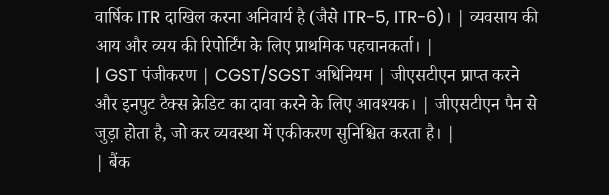वार्षिक ITR दाखिल करना अनिवार्य है (जैसे ITR-5, ITR-6)। | व्यवसाय की आय और व्यय की रिपोर्टिंग के लिए प्राथमिक पहचानकर्ता। |
| GST पंजीकरण | CGST/SGST अधिनियम | जीएसटीएन प्राप्त करने और इनपुट टैक्स क्रेडिट का दावा करने के लिए आवश्यक। | जीएसटीएन पैन से जुड़ा होता है, जो कर व्यवस्था में एकीकरण सुनिश्चित करता है। |
| बैंक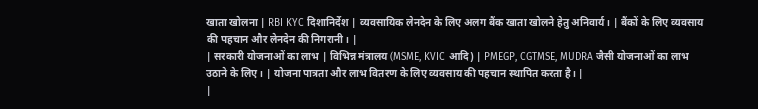खाता खोलना | RBI KYC दिशानिर्देश | व्यवसायिक लेनदेन के लिए अलग बैंक खाता खोलने हेतु अनिवार्य। | बैंकों के लिए व्यवसाय की पहचान और लेनदेन की निगरानी। |
| सरकारी योजनाओं का लाभ | विभिन्न मंत्रालय (MSME, KVIC आदि) | PMEGP, CGTMSE, MUDRA जैसी योजनाओं का लाभ उठाने के लिए। | योजना पात्रता और लाभ वितरण के लिए व्यवसाय की पहचान स्थापित करता है। |
|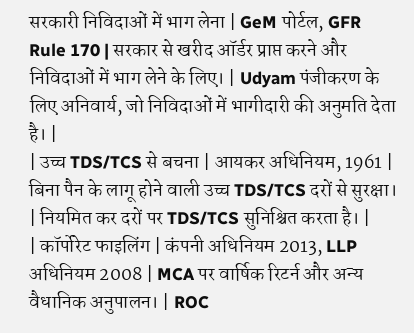सरकारी निविदाओं में भाग लेना | GeM पोर्टल, GFR Rule 170 | सरकार से खरीद ऑर्डर प्राप्त करने और निविदाओं में भाग लेने के लिए। | Udyam पंजीकरण के लिए अनिवार्य, जो निविदाओं में भागीदारी की अनुमति देता है। |
| उच्च TDS/TCS से बचना | आयकर अधिनियम, 1961 | बिना पैन के लागू होने वाली उच्च TDS/TCS दरों से सुरक्षा। | नियमित कर दरों पर TDS/TCS सुनिश्चित करता है। |
| कॉर्पोरेट फाइलिंग | कंपनी अधिनियम 2013, LLP अधिनियम 2008 | MCA पर वार्षिक रिटर्न और अन्य वैधानिक अनुपालन। | ROC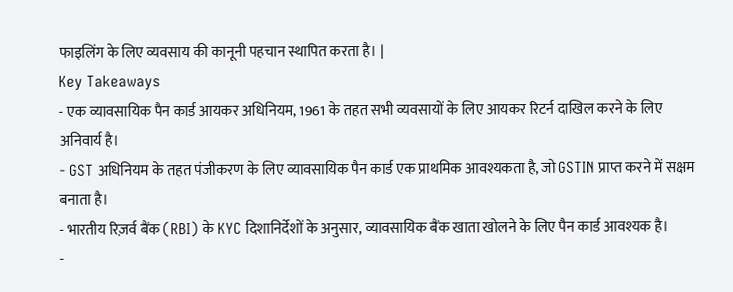फाइलिंग के लिए व्यवसाय की कानूनी पहचान स्थापित करता है। |
Key Takeaways
- एक व्यावसायिक पैन कार्ड आयकर अधिनियम, 1961 के तहत सभी व्यवसायों के लिए आयकर रिटर्न दाखिल करने के लिए अनिवार्य है।
- GST अधिनियम के तहत पंजीकरण के लिए व्यावसायिक पैन कार्ड एक प्राथमिक आवश्यकता है, जो GSTIN प्राप्त करने में सक्षम बनाता है।
- भारतीय रिज़र्व बैंक (RBI) के KYC दिशानिर्देशों के अनुसार, व्यावसायिक बैंक खाता खोलने के लिए पैन कार्ड आवश्यक है।
-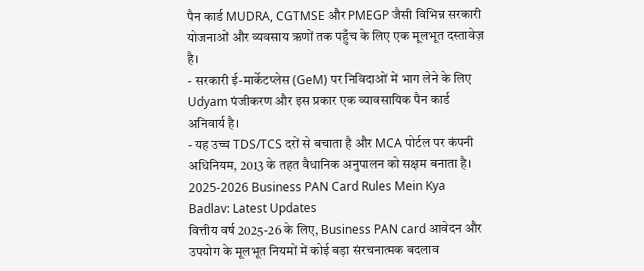पैन कार्ड MUDRA, CGTMSE और PMEGP जैसी विभिन्न सरकारी योजनाओं और व्यवसाय ऋणों तक पहुँच के लिए एक मूलभूत दस्तावेज़ है।
- सरकारी ई-मार्केटप्लेस (GeM) पर निविदाओं में भाग लेने के लिए Udyam पंजीकरण और इस प्रकार एक व्यावसायिक पैन कार्ड अनिवार्य है।
- यह उच्च TDS/TCS दरों से बचाता है और MCA पोर्टल पर कंपनी अधिनियम, 2013 के तहत वैधानिक अनुपालन को सक्षम बनाता है।
2025-2026 Business PAN Card Rules Mein Kya Badlav: Latest Updates
वित्तीय वर्ष 2025-26 के लिए, Business PAN card आवेदन और उपयोग के मूलभूत नियमों में कोई बड़ा संरचनात्मक बदलाव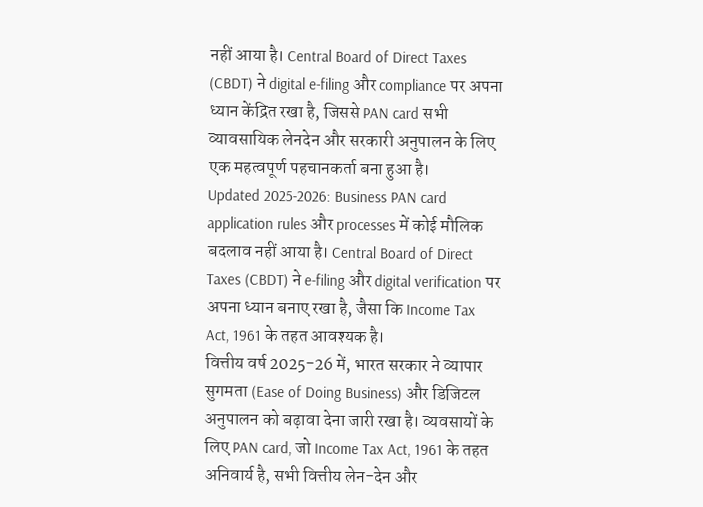नहीं आया है। Central Board of Direct Taxes (CBDT) ने digital e-filing और compliance पर अपना ध्यान केंद्रित रखा है, जिससे PAN card सभी व्यावसायिक लेनदेन और सरकारी अनुपालन के लिए एक महत्वपूर्ण पहचानकर्ता बना हुआ है।
Updated 2025-2026: Business PAN card application rules और processes में कोई मौलिक बदलाव नहीं आया है। Central Board of Direct Taxes (CBDT) ने e-filing और digital verification पर अपना ध्यान बनाए रखा है, जैसा कि Income Tax Act, 1961 के तहत आवश्यक है।
वित्तीय वर्ष 2025-26 में, भारत सरकार ने व्यापार सुगमता (Ease of Doing Business) और डिजिटल अनुपालन को बढ़ावा देना जारी रखा है। व्यवसायों के लिए PAN card, जो Income Tax Act, 1961 के तहत अनिवार्य है, सभी वित्तीय लेन-देन और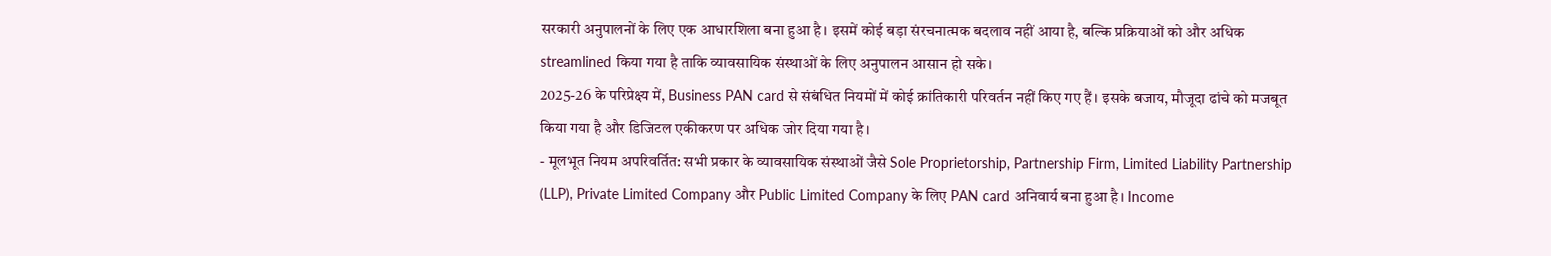सरकारी अनुपालनों के लिए एक आधारशिला बना हुआ है। इसमें कोई बड़ा संरचनात्मक बदलाव नहीं आया है, बल्कि प्रक्रियाओं को और अधिक streamlined किया गया है ताकि व्यावसायिक संस्थाओं के लिए अनुपालन आसान हो सके।
2025-26 के परिप्रेक्ष्य में, Business PAN card से संबंधित नियमों में कोई क्रांतिकारी परिवर्तन नहीं किए गए हैं। इसके बजाय, मौजूदा ढांचे को मजबूत किया गया है और डिजिटल एकीकरण पर अधिक जोर दिया गया है।
- मूलभूत नियम अपरिवर्तित: सभी प्रकार के व्यावसायिक संस्थाओं जैसे Sole Proprietorship, Partnership Firm, Limited Liability Partnership (LLP), Private Limited Company और Public Limited Company के लिए PAN card अनिवार्य बना हुआ है। Income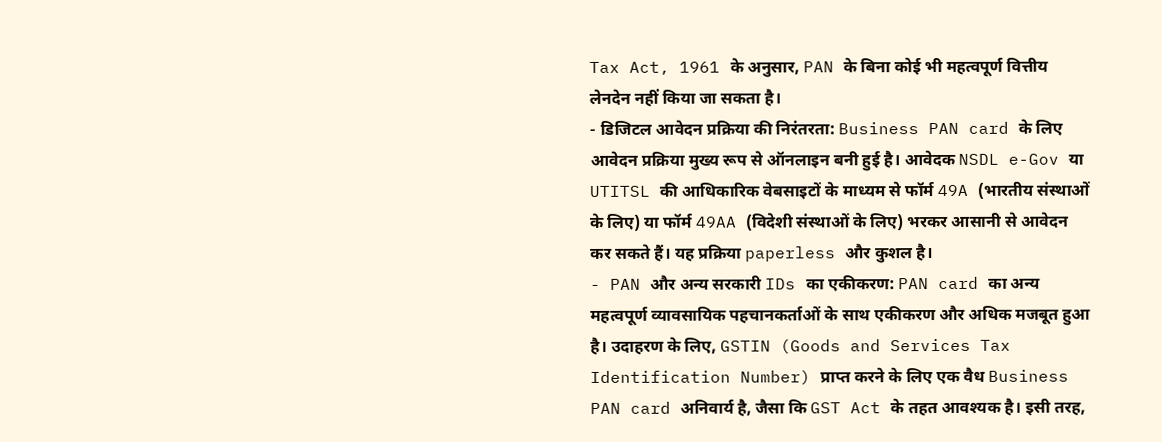Tax Act, 1961 के अनुसार, PAN के बिना कोई भी महत्वपूर्ण वित्तीय लेनदेन नहीं किया जा सकता है।
- डिजिटल आवेदन प्रक्रिया की निरंतरता: Business PAN card के लिए आवेदन प्रक्रिया मुख्य रूप से ऑनलाइन बनी हुई है। आवेदक NSDL e-Gov या UTITSL की आधिकारिक वेबसाइटों के माध्यम से फॉर्म 49A (भारतीय संस्थाओं के लिए) या फॉर्म 49AA (विदेशी संस्थाओं के लिए) भरकर आसानी से आवेदन कर सकते हैं। यह प्रक्रिया paperless और कुशल है।
- PAN और अन्य सरकारी IDs का एकीकरण: PAN card का अन्य महत्वपूर्ण व्यावसायिक पहचानकर्ताओं के साथ एकीकरण और अधिक मजबूत हुआ है। उदाहरण के लिए, GSTIN (Goods and Services Tax Identification Number) प्राप्त करने के लिए एक वैध Business PAN card अनिवार्य है, जैसा कि GST Act के तहत आवश्यक है। इसी तरह,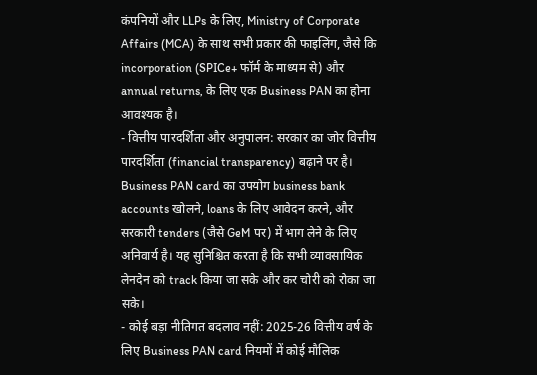कंपनियों और LLPs के लिए, Ministry of Corporate Affairs (MCA) के साथ सभी प्रकार की फाइलिंग, जैसे कि incorporation (SPICe+ फॉर्म के माध्यम से) और annual returns, के लिए एक Business PAN का होना आवश्यक है।
- वित्तीय पारदर्शिता और अनुपालन: सरकार का जोर वित्तीय पारदर्शिता (financial transparency) बढ़ाने पर है। Business PAN card का उपयोग business bank accounts खोलने, loans के लिए आवेदन करने, और सरकारी tenders (जैसे GeM पर) में भाग लेने के लिए अनिवार्य है। यह सुनिश्चित करता है कि सभी व्यावसायिक लेनदेन को track किया जा सके और कर चोरी को रोका जा सके।
- कोई बड़ा नीतिगत बदलाव नहीं: 2025-26 वित्तीय वर्ष के लिए Business PAN card नियमों में कोई मौलिक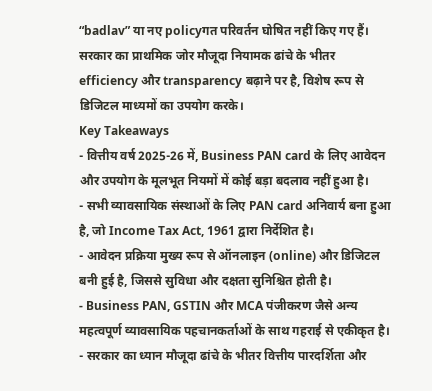“badlav” या नए policyगत परिवर्तन घोषित नहीं किए गए हैं। सरकार का प्राथमिक जोर मौजूदा नियामक ढांचे के भीतर efficiency और transparency बढ़ाने पर है, विशेष रूप से डिजिटल माध्यमों का उपयोग करके।
Key Takeaways
- वित्तीय वर्ष 2025-26 में, Business PAN card के लिए आवेदन और उपयोग के मूलभूत नियमों में कोई बड़ा बदलाव नहीं हुआ है।
- सभी व्यावसायिक संस्थाओं के लिए PAN card अनिवार्य बना हुआ है, जो Income Tax Act, 1961 द्वारा निर्देशित है।
- आवेदन प्रक्रिया मुख्य रूप से ऑनलाइन (online) और डिजिटल बनी हुई है, जिससे सुविधा और दक्षता सुनिश्चित होती है।
- Business PAN, GSTIN और MCA पंजीकरण जैसे अन्य महत्वपूर्ण व्यावसायिक पहचानकर्ताओं के साथ गहराई से एकीकृत है।
- सरकार का ध्यान मौजूदा ढांचे के भीतर वित्तीय पारदर्शिता और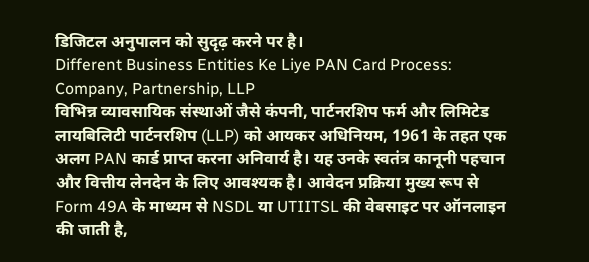डिजिटल अनुपालन को सुदृढ़ करने पर है।
Different Business Entities Ke Liye PAN Card Process: Company, Partnership, LLP
विभिन्न व्यावसायिक संस्थाओं जैसे कंपनी, पार्टनरशिप फर्म और लिमिटेड लायबिलिटी पार्टनरशिप (LLP) को आयकर अधिनियम, 1961 के तहत एक अलग PAN कार्ड प्राप्त करना अनिवार्य है। यह उनके स्वतंत्र कानूनी पहचान और वित्तीय लेनदेन के लिए आवश्यक है। आवेदन प्रक्रिया मुख्य रूप से Form 49A के माध्यम से NSDL या UTIITSL की वेबसाइट पर ऑनलाइन की जाती है,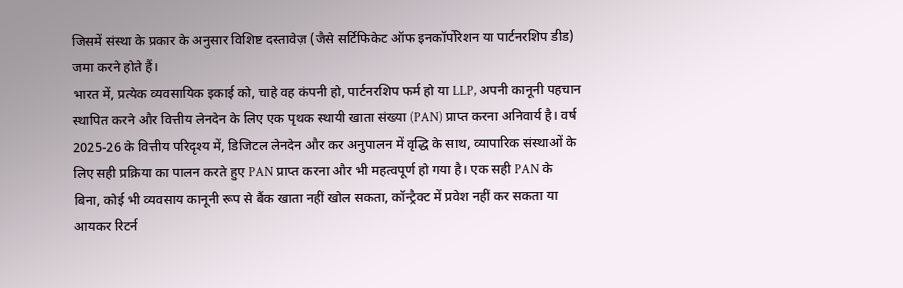जिसमें संस्था के प्रकार के अनुसार विशिष्ट दस्तावेज़ (जैसे सर्टिफिकेट ऑफ इनकॉर्पोरेशन या पार्टनरशिप डीड) जमा करने होते हैं।
भारत में, प्रत्येक व्यवसायिक इकाई को, चाहे वह कंपनी हो, पार्टनरशिप फर्म हो या LLP, अपनी कानूनी पहचान स्थापित करने और वित्तीय लेनदेन के लिए एक पृथक स्थायी खाता संख्या (PAN) प्राप्त करना अनिवार्य है। वर्ष 2025-26 के वित्तीय परिदृश्य में, डिजिटल लेनदेन और कर अनुपालन में वृद्धि के साथ, व्यापारिक संस्थाओं के लिए सही प्रक्रिया का पालन करते हुए PAN प्राप्त करना और भी महत्वपूर्ण हो गया है। एक सही PAN के बिना, कोई भी व्यवसाय कानूनी रूप से बैंक खाता नहीं खोल सकता, कॉन्ट्रैक्ट में प्रवेश नहीं कर सकता या आयकर रिटर्न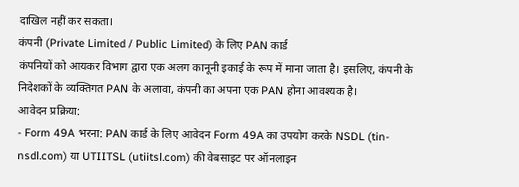दाखिल नहीं कर सकता।
कंपनी (Private Limited / Public Limited) के लिए PAN कार्ड
कंपनियों को आयकर विभाग द्वारा एक अलग कानूनी इकाई के रूप में माना जाता है। इसलिए, कंपनी के निदेशकों के व्यक्तिगत PAN के अलावा, कंपनी का अपना एक PAN होना आवश्यक है।
आवेदन प्रक्रिया:
- Form 49A भरना: PAN कार्ड के लिए आवेदन Form 49A का उपयोग करके NSDL (tin-nsdl.com) या UTIITSL (utiitsl.com) की वेबसाइट पर ऑनलाइन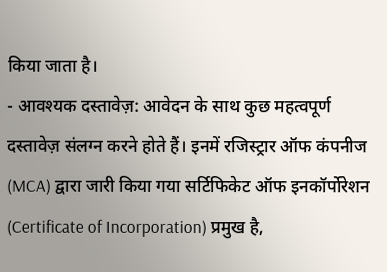किया जाता है।
- आवश्यक दस्तावेज़: आवेदन के साथ कुछ महत्वपूर्ण दस्तावेज़ संलग्न करने होते हैं। इनमें रजिस्ट्रार ऑफ कंपनीज (MCA) द्वारा जारी किया गया सर्टिफिकेट ऑफ इनकॉर्पोरेशन (Certificate of Incorporation) प्रमुख है,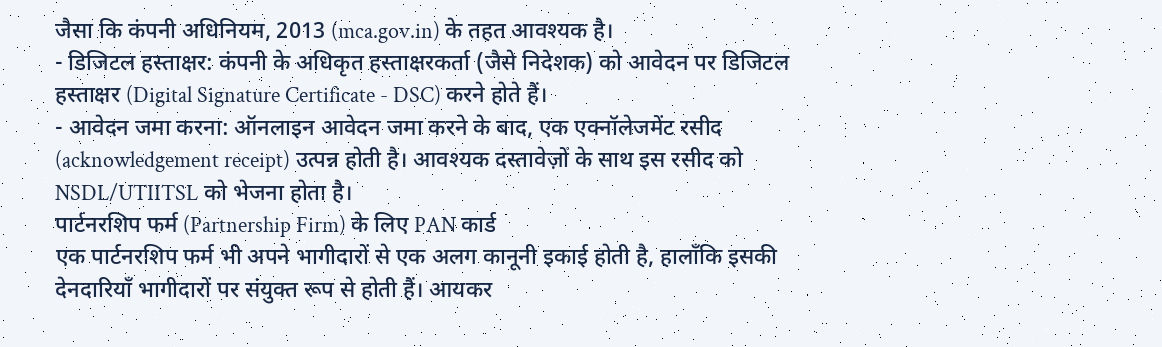जैसा कि कंपनी अधिनियम, 2013 (mca.gov.in) के तहत आवश्यक है।
- डिजिटल हस्ताक्षर: कंपनी के अधिकृत हस्ताक्षरकर्ता (जैसे निदेशक) को आवेदन पर डिजिटल हस्ताक्षर (Digital Signature Certificate - DSC) करने होते हैं।
- आवेदन जमा करना: ऑनलाइन आवेदन जमा करने के बाद, एक एक्नॉलेजमेंट रसीद (acknowledgement receipt) उत्पन्न होती है। आवश्यक दस्तावेज़ों के साथ इस रसीद को NSDL/UTIITSL को भेजना होता है।
पार्टनरशिप फर्म (Partnership Firm) के लिए PAN कार्ड
एक पार्टनरशिप फर्म भी अपने भागीदारों से एक अलग कानूनी इकाई होती है, हालाँकि इसकी देनदारियाँ भागीदारों पर संयुक्त रूप से होती हैं। आयकर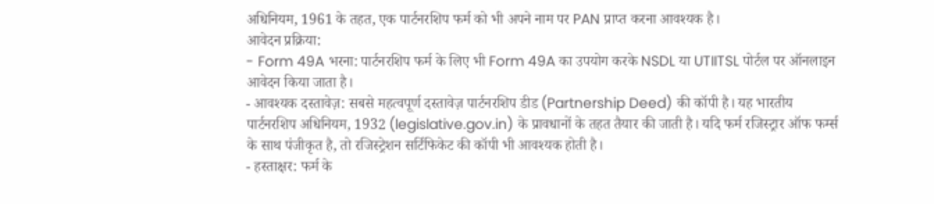अधिनियम, 1961 के तहत, एक पार्टनरशिप फर्म को भी अपने नाम पर PAN प्राप्त करना आवश्यक है।
आवेदन प्रक्रिया:
- Form 49A भरना: पार्टनरशिप फर्म के लिए भी Form 49A का उपयोग करके NSDL या UTIITSL पोर्टल पर ऑनलाइन आवेदन किया जाता है।
- आवश्यक दस्तावेज़: सबसे महत्वपूर्ण दस्तावेज़ पार्टनरशिप डीड (Partnership Deed) की कॉपी है। यह भारतीय पार्टनरशिप अधिनियम, 1932 (legislative.gov.in) के प्रावधानों के तहत तैयार की जाती है। यदि फर्म रजिस्ट्रार ऑफ फर्म्स के साथ पंजीकृत है, तो रजिस्ट्रेशन सर्टिफिकेट की कॉपी भी आवश्यक होती है।
- हस्ताक्षर: फर्म के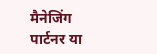मैनेजिंग पार्टनर या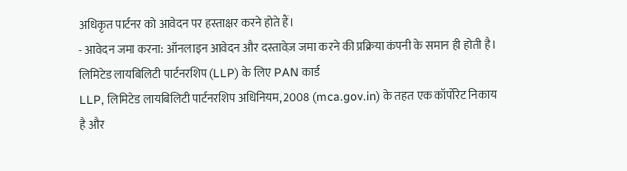अधिकृत पार्टनर को आवेदन पर हस्ताक्षर करने होते हैं।
- आवेदन जमा करना: ऑनलाइन आवेदन और दस्तावेज़ जमा करने की प्रक्रिया कंपनी के समान ही होती है।
लिमिटेड लायबिलिटी पार्टनरशिप (LLP) के लिए PAN कार्ड
LLP, लिमिटेड लायबिलिटी पार्टनरशिप अधिनियम, 2008 (mca.gov.in) के तहत एक कॉर्पोरेट निकाय है और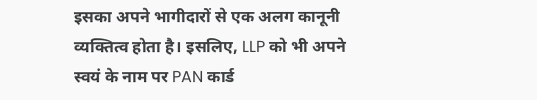इसका अपने भागीदारों से एक अलग कानूनी व्यक्तित्व होता है। इसलिए, LLP को भी अपने स्वयं के नाम पर PAN कार्ड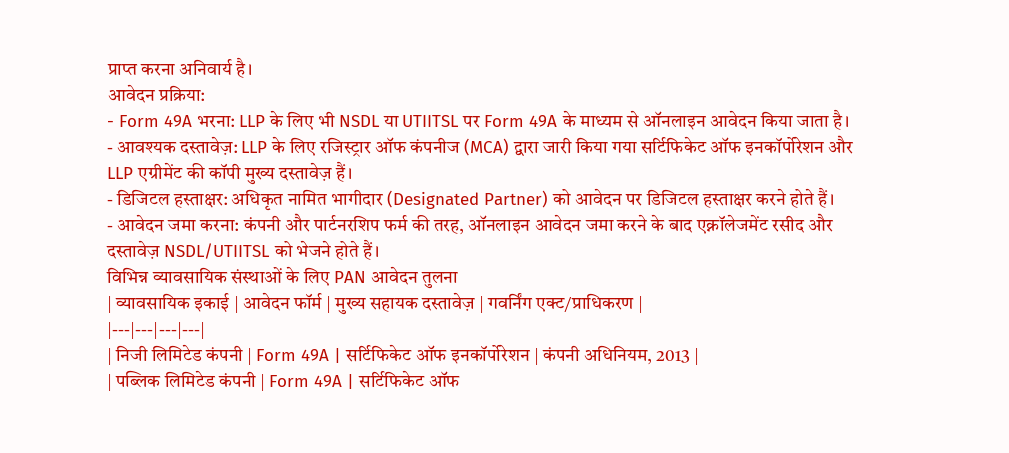प्राप्त करना अनिवार्य है।
आवेदन प्रक्रिया:
- Form 49A भरना: LLP के लिए भी NSDL या UTIITSL पर Form 49A के माध्यम से ऑनलाइन आवेदन किया जाता है।
- आवश्यक दस्तावेज़: LLP के लिए रजिस्ट्रार ऑफ कंपनीज (MCA) द्वारा जारी किया गया सर्टिफिकेट ऑफ इनकॉर्पोरेशन और LLP एग्रीमेंट की कॉपी मुख्य दस्तावेज़ हैं।
- डिजिटल हस्ताक्षर: अधिकृत नामित भागीदार (Designated Partner) को आवेदन पर डिजिटल हस्ताक्षर करने होते हैं।
- आवेदन जमा करना: कंपनी और पार्टनरशिप फर्म की तरह, ऑनलाइन आवेदन जमा करने के बाद एक्नॉलेजमेंट रसीद और दस्तावेज़ NSDL/UTIITSL को भेजने होते हैं।
विभिन्न व्यावसायिक संस्थाओं के लिए PAN आवेदन तुलना
| व्यावसायिक इकाई | आवेदन फॉर्म | मुख्य सहायक दस्तावेज़ | गवर्निंग एक्ट/प्राधिकरण |
|---|---|---|---|
| निजी लिमिटेड कंपनी | Form 49A | सर्टिफिकेट ऑफ इनकॉर्पोरेशन | कंपनी अधिनियम, 2013 |
| पब्लिक लिमिटेड कंपनी | Form 49A | सर्टिफिकेट ऑफ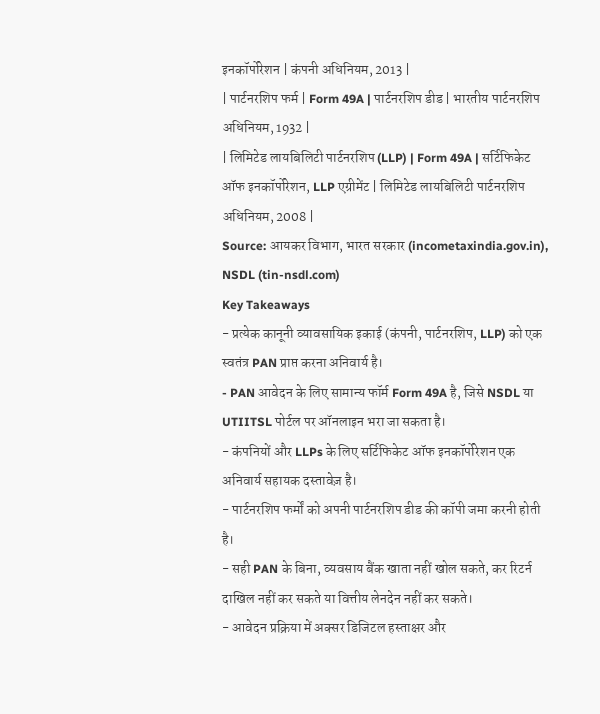इनकॉर्पोरेशन | कंपनी अधिनियम, 2013 |
| पार्टनरशिप फर्म | Form 49A | पार्टनरशिप डीड | भारतीय पार्टनरशिप अधिनियम, 1932 |
| लिमिटेड लायबिलिटी पार्टनरशिप (LLP) | Form 49A | सर्टिफिकेट ऑफ इनकॉर्पोरेशन, LLP एग्रीमेंट | लिमिटेड लायबिलिटी पार्टनरशिप अधिनियम, 2008 |
Source: आयकर विभाग, भारत सरकार (incometaxindia.gov.in), NSDL (tin-nsdl.com)
Key Takeaways
- प्रत्येक कानूनी व्यावसायिक इकाई (कंपनी, पार्टनरशिप, LLP) को एक स्वतंत्र PAN प्राप्त करना अनिवार्य है।
- PAN आवेदन के लिए सामान्य फॉर्म Form 49A है, जिसे NSDL या UTIITSL पोर्टल पर ऑनलाइन भरा जा सकता है।
- कंपनियों और LLPs के लिए सर्टिफिकेट ऑफ इनकॉर्पोरेशन एक अनिवार्य सहायक दस्तावेज़ है।
- पार्टनरशिप फर्मों को अपनी पार्टनरशिप डीड की कॉपी जमा करनी होती है।
- सही PAN के बिना, व्यवसाय बैंक खाता नहीं खोल सकते, कर रिटर्न दाखिल नहीं कर सकते या वित्तीय लेनदेन नहीं कर सकते।
- आवेदन प्रक्रिया में अक्सर डिजिटल हस्ताक्षर और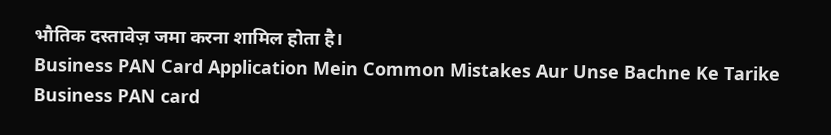भौतिक दस्तावेज़ जमा करना शामिल होता है।
Business PAN Card Application Mein Common Mistakes Aur Unse Bachne Ke Tarike
Business PAN card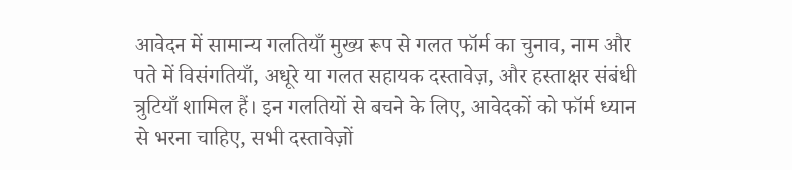आवेदन में सामान्य गलतियाँ मुख्य रूप से गलत फॉर्म का चुनाव, नाम और पते में विसंगतियाँ, अधूरे या गलत सहायक दस्तावेज़, और हस्ताक्षर संबंधी त्रुटियाँ शामिल हैं। इन गलतियों से बचने के लिए, आवेदकों को फॉर्म ध्यान से भरना चाहिए, सभी दस्तावेज़ों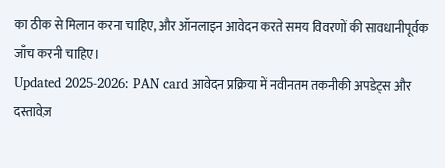का ठीक से मिलान करना चाहिए, और ऑनलाइन आवेदन करते समय विवरणों की सावधानीपूर्वक जाँच करनी चाहिए।
Updated 2025-2026: PAN card आवेदन प्रक्रिया में नवीनतम तकनीकी अपडेट्स और दस्तावेज़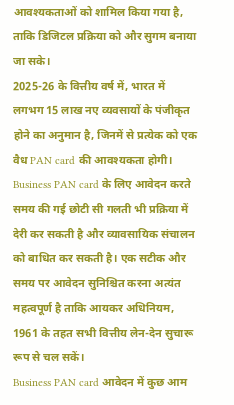आवश्यकताओं को शामिल किया गया है, ताकि डिजिटल प्रक्रिया को और सुगम बनाया जा सके।
2025-26 के वित्तीय वर्ष में, भारत में लगभग 15 लाख नए व्यवसायों के पंजीकृत होने का अनुमान है, जिनमें से प्रत्येक को एक वैध PAN card की आवश्यकता होगी। Business PAN card के लिए आवेदन करते समय की गई छोटी सी गलती भी प्रक्रिया में देरी कर सकती है और व्यावसायिक संचालन को बाधित कर सकती है। एक सटीक और समय पर आवेदन सुनिश्चित करना अत्यंत महत्वपूर्ण है ताकि आयकर अधिनियम, 1961 के तहत सभी वित्तीय लेन-देन सुचारू रूप से चल सकें।
Business PAN card आवेदन में कुछ आम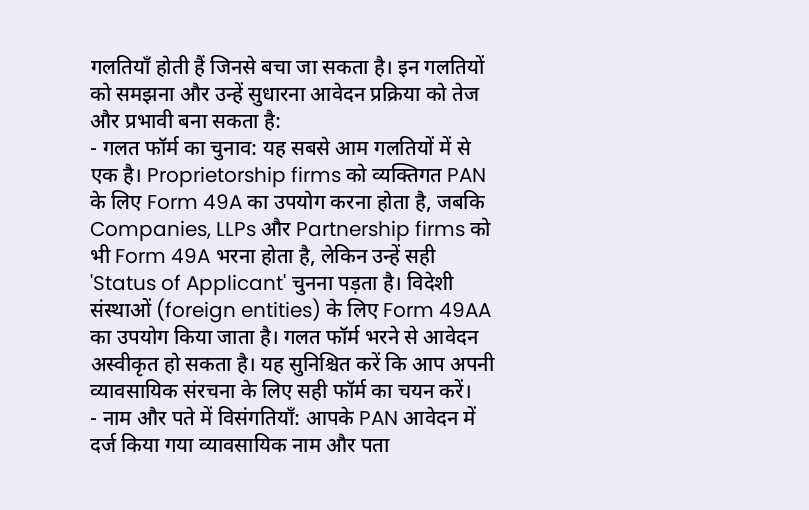गलतियाँ होती हैं जिनसे बचा जा सकता है। इन गलतियों को समझना और उन्हें सुधारना आवेदन प्रक्रिया को तेज और प्रभावी बना सकता है:
- गलत फॉर्म का चुनाव: यह सबसे आम गलतियों में से एक है। Proprietorship firms को व्यक्तिगत PAN के लिए Form 49A का उपयोग करना होता है, जबकि Companies, LLPs और Partnership firms को भी Form 49A भरना होता है, लेकिन उन्हें सही 'Status of Applicant' चुनना पड़ता है। विदेशी संस्थाओं (foreign entities) के लिए Form 49AA का उपयोग किया जाता है। गलत फॉर्म भरने से आवेदन अस्वीकृत हो सकता है। यह सुनिश्चित करें कि आप अपनी व्यावसायिक संरचना के लिए सही फॉर्म का चयन करें।
- नाम और पते में विसंगतियाँ: आपके PAN आवेदन में दर्ज किया गया व्यावसायिक नाम और पता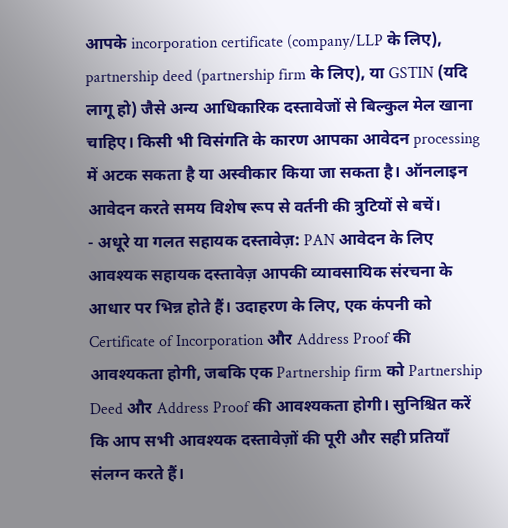आपके incorporation certificate (company/LLP के लिए), partnership deed (partnership firm के लिए), या GSTIN (यदि लागू हो) जैसे अन्य आधिकारिक दस्तावेजों से बिल्कुल मेल खाना चाहिए। किसी भी विसंगति के कारण आपका आवेदन processing में अटक सकता है या अस्वीकार किया जा सकता है। ऑनलाइन आवेदन करते समय विशेष रूप से वर्तनी की त्रुटियों से बचें।
- अधूरे या गलत सहायक दस्तावेज़: PAN आवेदन के लिए आवश्यक सहायक दस्तावेज़ आपकी व्यावसायिक संरचना के आधार पर भिन्न होते हैं। उदाहरण के लिए, एक कंपनी को Certificate of Incorporation और Address Proof की आवश्यकता होगी, जबकि एक Partnership firm को Partnership Deed और Address Proof की आवश्यकता होगी। सुनिश्चित करें कि आप सभी आवश्यक दस्तावेज़ों की पूरी और सही प्रतियाँ संलग्न करते हैं।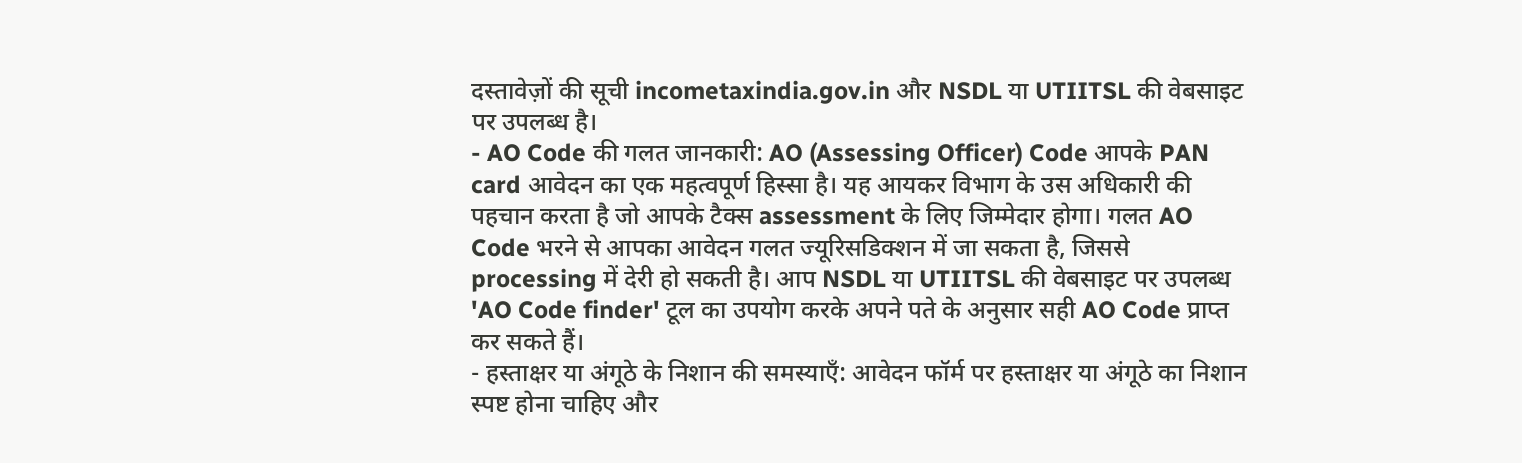दस्तावेज़ों की सूची incometaxindia.gov.in और NSDL या UTIITSL की वेबसाइट पर उपलब्ध है।
- AO Code की गलत जानकारी: AO (Assessing Officer) Code आपके PAN card आवेदन का एक महत्वपूर्ण हिस्सा है। यह आयकर विभाग के उस अधिकारी की पहचान करता है जो आपके टैक्स assessment के लिए जिम्मेदार होगा। गलत AO Code भरने से आपका आवेदन गलत ज्यूरिसडिक्शन में जा सकता है, जिससे processing में देरी हो सकती है। आप NSDL या UTIITSL की वेबसाइट पर उपलब्ध 'AO Code finder' टूल का उपयोग करके अपने पते के अनुसार सही AO Code प्राप्त कर सकते हैं।
- हस्ताक्षर या अंगूठे के निशान की समस्याएँ: आवेदन फॉर्म पर हस्ताक्षर या अंगूठे का निशान स्पष्ट होना चाहिए और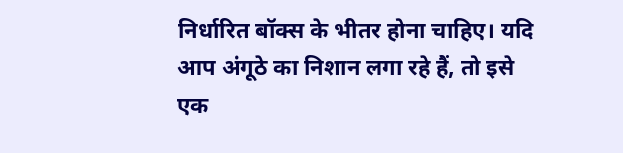निर्धारित बॉक्स के भीतर होना चाहिए। यदि आप अंगूठे का निशान लगा रहे हैं, तो इसे एक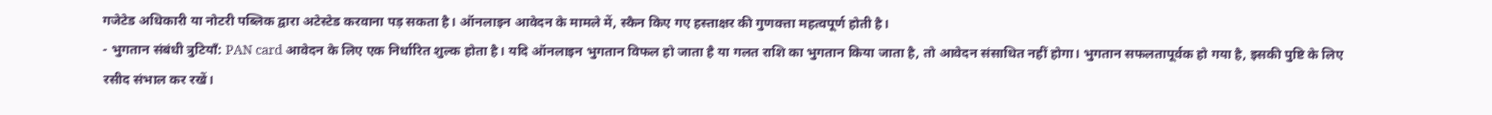गजेटेड अधिकारी या नोटरी पब्लिक द्वारा अटेस्टेड करवाना पड़ सकता है। ऑनलाइन आवेदन के मामले में, स्कैन किए गए हस्ताक्षर की गुणवत्ता महत्वपूर्ण होती है।
- भुगतान संबंधी त्रुटियाँ: PAN card आवेदन के लिए एक निर्धारित शुल्क होता है। यदि ऑनलाइन भुगतान विफल हो जाता है या गलत राशि का भुगतान किया जाता है, तो आवेदन संसाधित नहीं होगा। भुगतान सफलतापूर्वक हो गया है, इसकी पुष्टि के लिए रसीद संभाल कर रखें।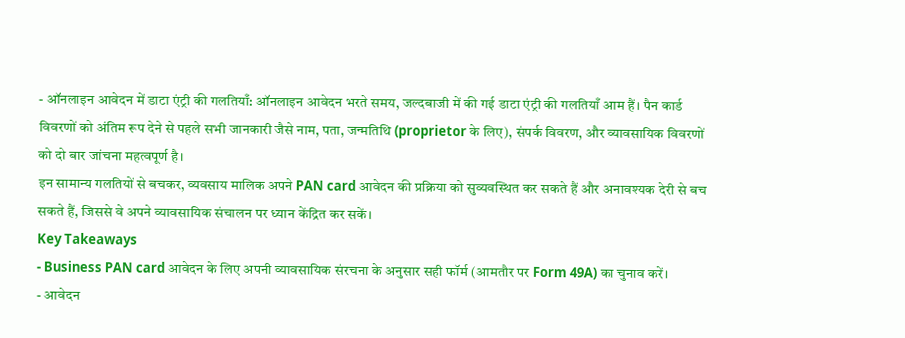- ऑनलाइन आवेदन में डाटा एंट्री की गलतियाँ: ऑनलाइन आवेदन भरते समय, जल्दबाजी में की गई डाटा एंट्री की गलतियाँ आम हैं। पैन कार्ड विवरणों को अंतिम रूप देने से पहले सभी जानकारी जैसे नाम, पता, जन्मतिथि (proprietor के लिए), संपर्क विवरण, और व्यावसायिक विवरणों को दो बार जांचना महत्वपूर्ण है।
इन सामान्य गलतियों से बचकर, व्यवसाय मालिक अपने PAN card आवेदन की प्रक्रिया को सुव्यवस्थित कर सकते हैं और अनावश्यक देरी से बच सकते हैं, जिससे वे अपने व्यावसायिक संचालन पर ध्यान केंद्रित कर सकें।
Key Takeaways
- Business PAN card आवेदन के लिए अपनी व्यावसायिक संरचना के अनुसार सही फॉर्म (आमतौर पर Form 49A) का चुनाव करें।
- आवेदन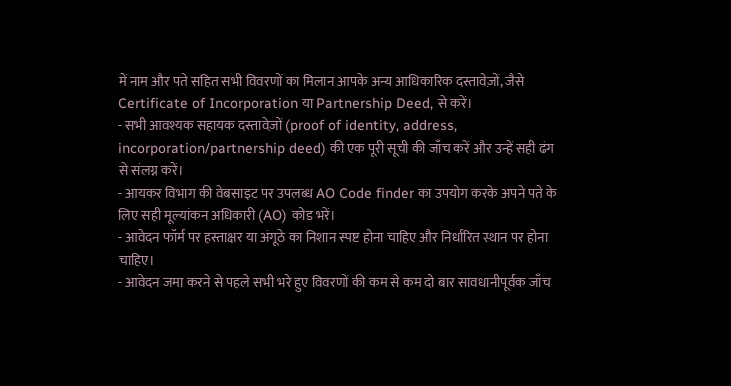में नाम और पते सहित सभी विवरणों का मिलान आपके अन्य आधिकारिक दस्तावेज़ों, जैसे Certificate of Incorporation या Partnership Deed, से करें।
- सभी आवश्यक सहायक दस्तावेज़ों (proof of identity, address, incorporation/partnership deed) की एक पूरी सूची की जाँच करें और उन्हें सही ढंग से संलग्न करें।
- आयकर विभाग की वेबसाइट पर उपलब्ध AO Code finder का उपयोग करके अपने पते के लिए सही मूल्यांकन अधिकारी (AO) कोड भरें।
- आवेदन फॉर्म पर हस्ताक्षर या अंगूठे का निशान स्पष्ट होना चाहिए और निर्धारित स्थान पर होना चाहिए।
- आवेदन जमा करने से पहले सभी भरे हुए विवरणों की कम से कम दो बार सावधानीपूर्वक जाँच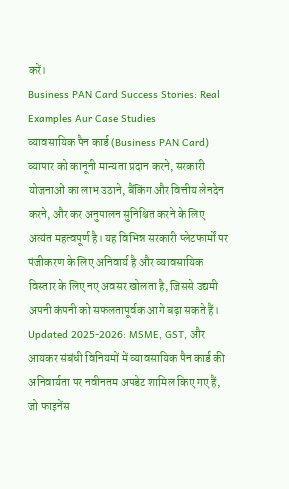करें।
Business PAN Card Success Stories: Real Examples Aur Case Studies
व्यावसायिक पैन कार्ड (Business PAN Card) व्यापार को कानूनी मान्यता प्रदान करने, सरकारी योजनाओं का लाभ उठाने, बैंकिंग और वित्तीय लेनदेन करने, और कर अनुपालन सुनिश्चित करने के लिए अत्यंत महत्वपूर्ण है। यह विभिन्न सरकारी प्लेटफार्मों पर पंजीकरण के लिए अनिवार्य है और व्यावसायिक विस्तार के लिए नए अवसर खोलता है, जिससे उद्यमी अपनी कंपनी को सफलतापूर्वक आगे बढ़ा सकते हैं।
Updated 2025-2026: MSME, GST, और आयकर संबंधी विनियमों में व्यावसायिक पैन कार्ड की अनिवार्यता पर नवीनतम अपडेट शामिल किए गए हैं, जो फाइनेंस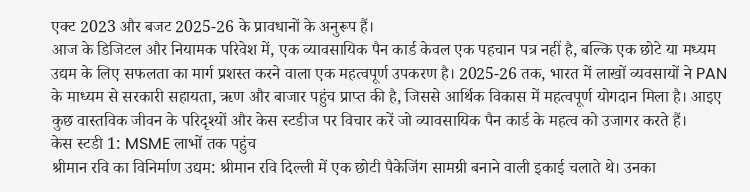एक्ट 2023 और बजट 2025-26 के प्रावधानों के अनुरूप हैं।
आज के डिजिटल और नियामक परिवेश में, एक व्यावसायिक पैन कार्ड केवल एक पहचान पत्र नहीं है, बल्कि एक छोटे या मध्यम उद्यम के लिए सफलता का मार्ग प्रशस्त करने वाला एक महत्वपूर्ण उपकरण है। 2025-26 तक, भारत में लाखों व्यवसायों ने PAN के माध्यम से सरकारी सहायता, ऋण और बाजार पहुंच प्राप्त की है, जिससे आर्थिक विकास में महत्वपूर्ण योगदान मिला है। आइए कुछ वास्तविक जीवन के परिदृश्यों और केस स्टडीज पर विचार करें जो व्यावसायिक पैन कार्ड के महत्व को उजागर करते हैं।
केस स्टडी 1: MSME लाभों तक पहुंच
श्रीमान रवि का विनिर्माण उद्यम: श्रीमान रवि दिल्ली में एक छोटी पैकेजिंग सामग्री बनाने वाली इकाई चलाते थे। उनका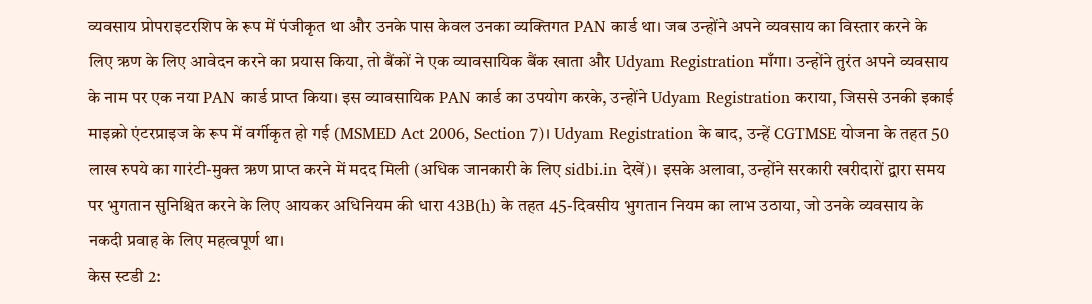व्यवसाय प्रोपराइटरशिप के रूप में पंजीकृत था और उनके पास केवल उनका व्यक्तिगत PAN कार्ड था। जब उन्होंने अपने व्यवसाय का विस्तार करने के लिए ऋण के लिए आवेदन करने का प्रयास किया, तो बैंकों ने एक व्यावसायिक बैंक खाता और Udyam Registration माँगा। उन्होंने तुरंत अपने व्यवसाय के नाम पर एक नया PAN कार्ड प्राप्त किया। इस व्यावसायिक PAN कार्ड का उपयोग करके, उन्होंने Udyam Registration कराया, जिससे उनकी इकाई माइक्रो एंटरप्राइज के रूप में वर्गीकृत हो गई (MSMED Act 2006, Section 7)। Udyam Registration के बाद, उन्हें CGTMSE योजना के तहत 50 लाख रुपये का गारंटी-मुक्त ऋण प्राप्त करने में मदद मिली (अधिक जानकारी के लिए sidbi.in देखें)। इसके अलावा, उन्होंने सरकारी खरीदारों द्वारा समय पर भुगतान सुनिश्चित करने के लिए आयकर अधिनियम की धारा 43B(h) के तहत 45-दिवसीय भुगतान नियम का लाभ उठाया, जो उनके व्यवसाय के नकदी प्रवाह के लिए महत्वपूर्ण था।
केस स्टडी 2: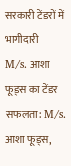सरकारी टेंडरों में भागीदारी
M/s. आशा फूड्स का टेंडर सफलता: M/s. आशा फूड्स,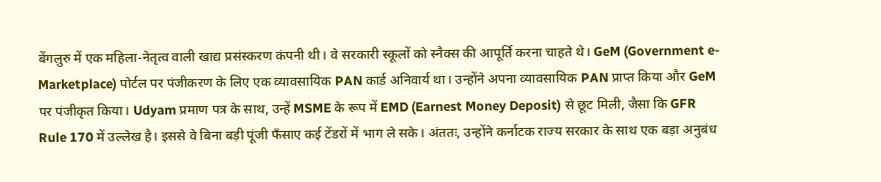बेंगलुरु में एक महिला-नेतृत्व वाली खाद्य प्रसंस्करण कंपनी थी। वे सरकारी स्कूलों को स्नैक्स की आपूर्ति करना चाहते थे। GeM (Government e-Marketplace) पोर्टल पर पंजीकरण के लिए एक व्यावसायिक PAN कार्ड अनिवार्य था। उन्होंने अपना व्यावसायिक PAN प्राप्त किया और GeM पर पंजीकृत किया। Udyam प्रमाण पत्र के साथ, उन्हें MSME के रूप में EMD (Earnest Money Deposit) से छूट मिली, जैसा कि GFR Rule 170 में उल्लेख है। इससे वे बिना बड़ी पूंजी फँसाए कई टेंडरों में भाग ले सके। अंततः, उन्होंने कर्नाटक राज्य सरकार के साथ एक बड़ा अनुबंध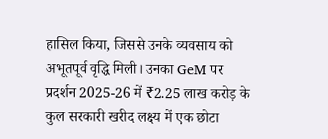हासिल किया, जिससे उनके व्यवसाय को अभूतपूर्व वृद्धि मिली। उनका GeM पर प्रदर्शन 2025-26 में ₹2.25 लाख करोड़ के कुल सरकारी खरीद लक्ष्य में एक छोटा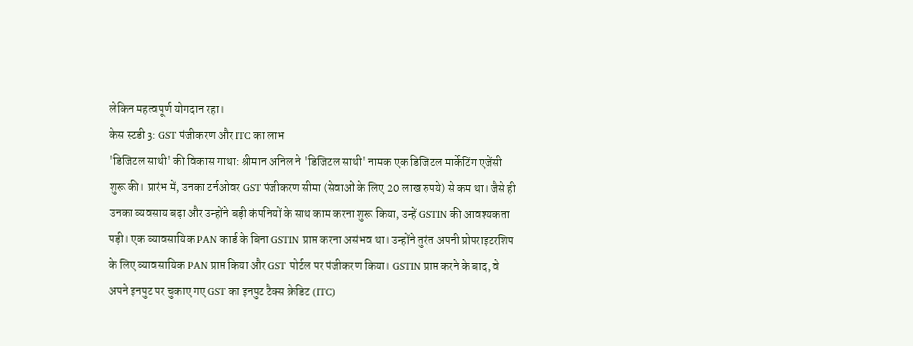लेकिन महत्वपूर्ण योगदान रहा।
केस स्टडी 3: GST पंजीकरण और ITC का लाभ
'डिजिटल साथी' की विकास गाथा: श्रीमान अनिल ने 'डिजिटल साथी' नामक एक डिजिटल मार्केटिंग एजेंसी शुरू की। प्रारंभ में, उनका टर्नओवर GST पंजीकरण सीमा (सेवाओं के लिए 20 लाख रुपये) से कम था। जैसे ही उनका व्यवसाय बढ़ा और उन्होंने बड़ी कंपनियों के साथ काम करना शुरू किया, उन्हें GSTIN की आवश्यकता पड़ी। एक व्यावसायिक PAN कार्ड के बिना GSTIN प्राप्त करना असंभव था। उन्होंने तुरंत अपनी प्रोपराइटरशिप के लिए व्यावसायिक PAN प्राप्त किया और GST पोर्टल पर पंजीकरण किया। GSTIN प्राप्त करने के बाद, वे अपने इनपुट पर चुकाए गए GST का इनपुट टैक्स क्रेडिट (ITC)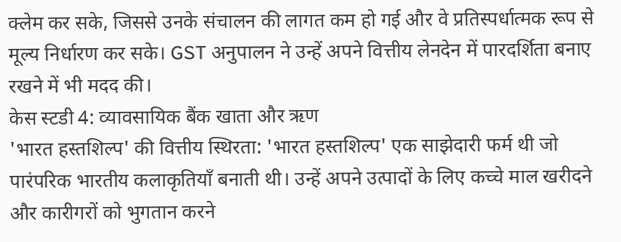क्लेम कर सके, जिससे उनके संचालन की लागत कम हो गई और वे प्रतिस्पर्धात्मक रूप से मूल्य निर्धारण कर सके। GST अनुपालन ने उन्हें अपने वित्तीय लेनदेन में पारदर्शिता बनाए रखने में भी मदद की।
केस स्टडी 4: व्यावसायिक बैंक खाता और ऋण
'भारत हस्तशिल्प' की वित्तीय स्थिरता: 'भारत हस्तशिल्प' एक साझेदारी फर्म थी जो पारंपरिक भारतीय कलाकृतियाँ बनाती थी। उन्हें अपने उत्पादों के लिए कच्चे माल खरीदने और कारीगरों को भुगतान करने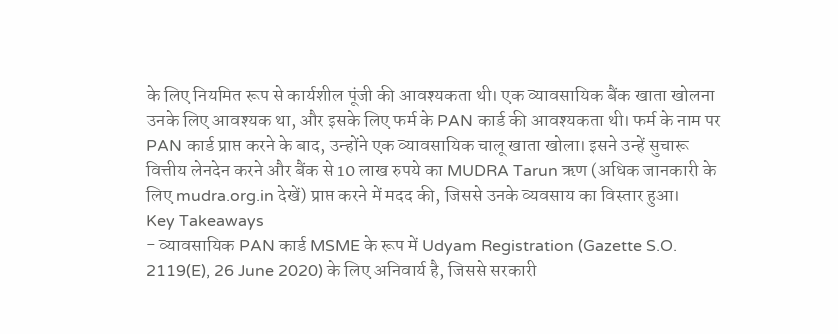के लिए नियमित रूप से कार्यशील पूंजी की आवश्यकता थी। एक व्यावसायिक बैंक खाता खोलना उनके लिए आवश्यक था, और इसके लिए फर्म के PAN कार्ड की आवश्यकता थी। फर्म के नाम पर PAN कार्ड प्राप्त करने के बाद, उन्होंने एक व्यावसायिक चालू खाता खोला। इसने उन्हें सुचारू वित्तीय लेनदेन करने और बैंक से 10 लाख रुपये का MUDRA Tarun ऋण (अधिक जानकारी के लिए mudra.org.in देखें) प्राप्त करने में मदद की, जिससे उनके व्यवसाय का विस्तार हुआ।
Key Takeaways
- व्यावसायिक PAN कार्ड MSME के रूप में Udyam Registration (Gazette S.O. 2119(E), 26 June 2020) के लिए अनिवार्य है, जिससे सरकारी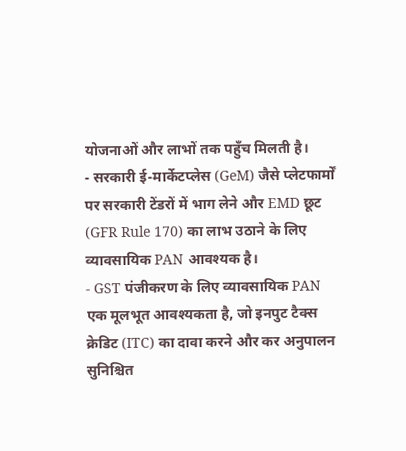योजनाओं और लाभों तक पहुँच मिलती है।
- सरकारी ई-मार्केटप्लेस (GeM) जैसे प्लेटफार्मों पर सरकारी टेंडरों में भाग लेने और EMD छूट (GFR Rule 170) का लाभ उठाने के लिए व्यावसायिक PAN आवश्यक है।
- GST पंजीकरण के लिए व्यावसायिक PAN एक मूलभूत आवश्यकता है, जो इनपुट टैक्स क्रेडिट (ITC) का दावा करने और कर अनुपालन सुनिश्चित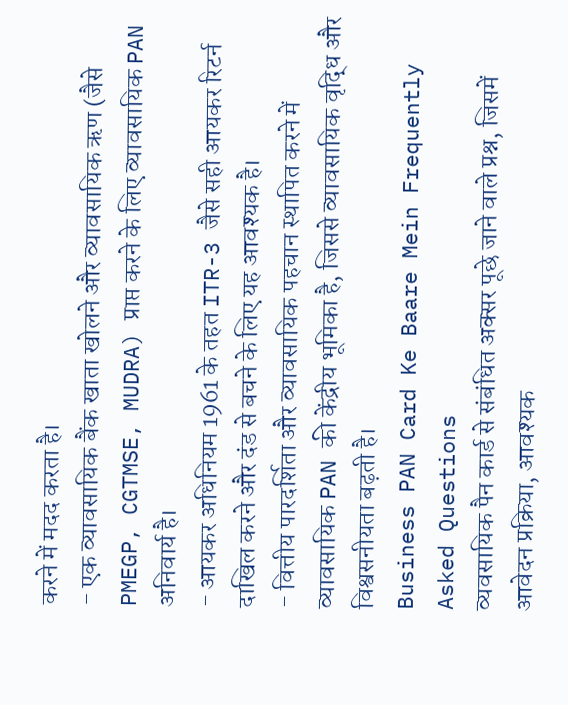करने में मदद करता है।
- एक व्यावसायिक बैंक खाता खोलने और व्यावसायिक ऋण (जैसे PMEGP, CGTMSE, MUDRA) प्राप्त करने के लिए व्यावसायिक PAN अनिवार्य है।
- आयकर अधिनियम 1961 के तहत ITR-3 जैसे सही आयकर रिटर्न दाखिल करने और दंड से बचने के लिए यह आवश्यक है।
- वित्तीय पारदर्शिता और व्यावसायिक पहचान स्थापित करने में व्यावसायिक PAN की केंद्रीय भूमिका है, जिससे व्यावसायिक वृद्धि और विश्वसनीयता बढ़ती है।
Business PAN Card Ke Baare Mein Frequently Asked Questions
व्यवसायिक पैन कार्ड से संबंधित अक्सर पूछे जाने वाले प्रश्न, जिसमें आवेदन प्रक्रिया, आवश्यक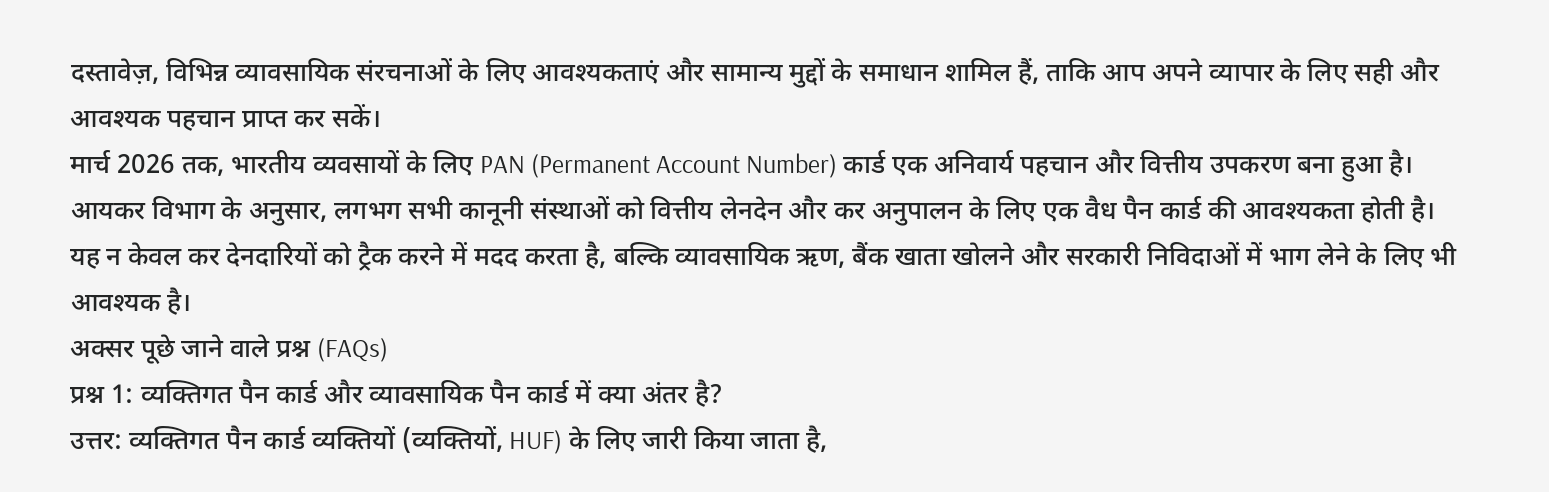दस्तावेज़, विभिन्न व्यावसायिक संरचनाओं के लिए आवश्यकताएं और सामान्य मुद्दों के समाधान शामिल हैं, ताकि आप अपने व्यापार के लिए सही और आवश्यक पहचान प्राप्त कर सकें।
मार्च 2026 तक, भारतीय व्यवसायों के लिए PAN (Permanent Account Number) कार्ड एक अनिवार्य पहचान और वित्तीय उपकरण बना हुआ है। आयकर विभाग के अनुसार, लगभग सभी कानूनी संस्थाओं को वित्तीय लेनदेन और कर अनुपालन के लिए एक वैध पैन कार्ड की आवश्यकता होती है। यह न केवल कर देनदारियों को ट्रैक करने में मदद करता है, बल्कि व्यावसायिक ऋण, बैंक खाता खोलने और सरकारी निविदाओं में भाग लेने के लिए भी आवश्यक है।
अक्सर पूछे जाने वाले प्रश्न (FAQs)
प्रश्न 1: व्यक्तिगत पैन कार्ड और व्यावसायिक पैन कार्ड में क्या अंतर है?
उत्तर: व्यक्तिगत पैन कार्ड व्यक्तियों (व्यक्तियों, HUF) के लिए जारी किया जाता है,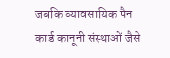जबकि व्यावसायिक पैन कार्ड कानूनी संस्थाओं जैसे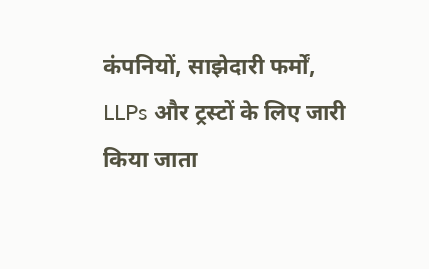कंपनियों, साझेदारी फर्मों, LLPs और ट्रस्टों के लिए जारी किया जाता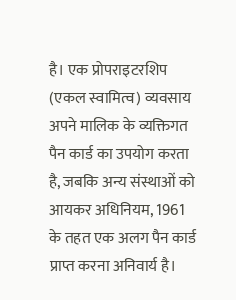है। एक प्रोपराइटरशिप (एकल स्वामित्व) व्यवसाय अपने मालिक के व्यक्तिगत पैन कार्ड का उपयोग करता है, जबकि अन्य संस्थाओं को आयकर अधिनियम, 1961 के तहत एक अलग पैन कार्ड प्राप्त करना अनिवार्य है।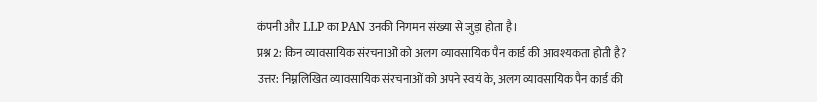कंपनी और LLP का PAN उनकी निगमन संख्या से जुड़ा होता है।
प्रश्न 2: किन व्यावसायिक संरचनाओं को अलग व्यावसायिक पैन कार्ड की आवश्यकता होती है?
उत्तर: निम्नलिखित व्यावसायिक संरचनाओं को अपने स्वयं के, अलग व्यावसायिक पैन कार्ड की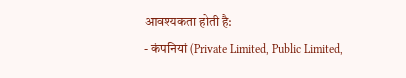आवश्यकता होती है:
- कंपनियां (Private Limited, Public Limited,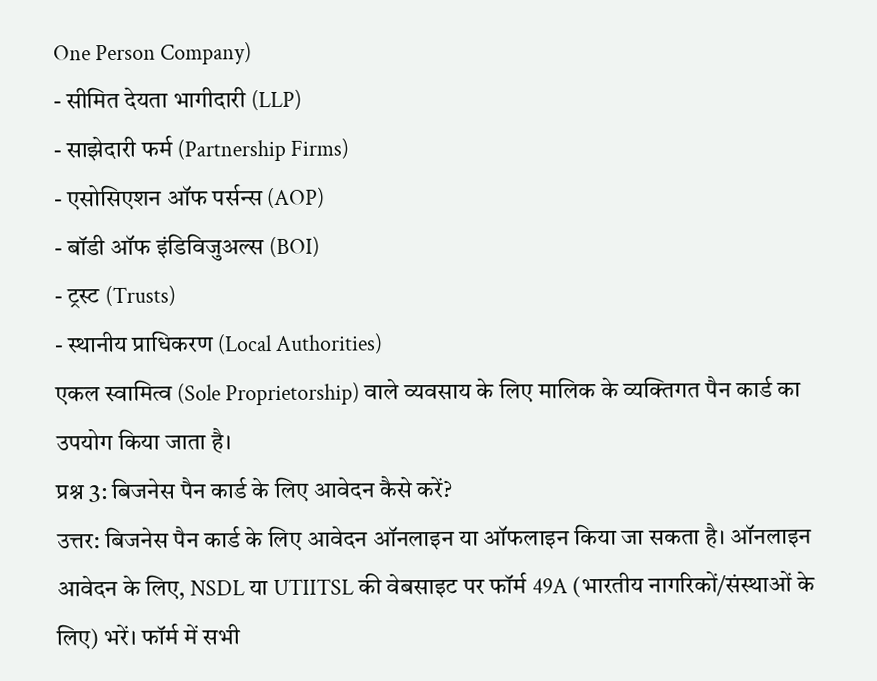One Person Company)
- सीमित देयता भागीदारी (LLP)
- साझेदारी फर्म (Partnership Firms)
- एसोसिएशन ऑफ पर्सन्स (AOP)
- बॉडी ऑफ इंडिविजुअल्स (BOI)
- ट्रस्ट (Trusts)
- स्थानीय प्राधिकरण (Local Authorities)
एकल स्वामित्व (Sole Proprietorship) वाले व्यवसाय के लिए मालिक के व्यक्तिगत पैन कार्ड का उपयोग किया जाता है।
प्रश्न 3: बिजनेस पैन कार्ड के लिए आवेदन कैसे करें?
उत्तर: बिजनेस पैन कार्ड के लिए आवेदन ऑनलाइन या ऑफलाइन किया जा सकता है। ऑनलाइन आवेदन के लिए, NSDL या UTIITSL की वेबसाइट पर फॉर्म 49A (भारतीय नागरिकों/संस्थाओं के लिए) भरें। फॉर्म में सभी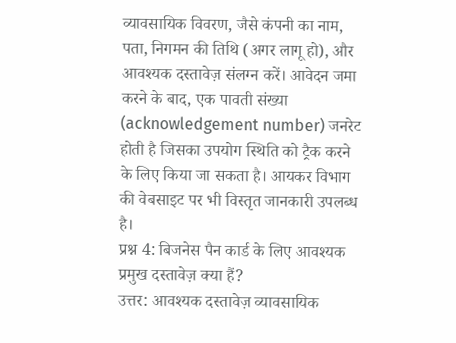व्यावसायिक विवरण, जैसे कंपनी का नाम, पता, निगमन की तिथि (अगर लागू हो), और आवश्यक दस्तावेज़ संलग्न करें। आवेदन जमा करने के बाद, एक पावती संख्या (acknowledgement number) जनरेट होती है जिसका उपयोग स्थिति को ट्रैक करने के लिए किया जा सकता है। आयकर विभाग की वेबसाइट पर भी विस्तृत जानकारी उपलब्ध है।
प्रश्न 4: बिजनेस पैन कार्ड के लिए आवश्यक प्रमुख दस्तावेज़ क्या हैं?
उत्तर: आवश्यक दस्तावेज़ व्यावसायिक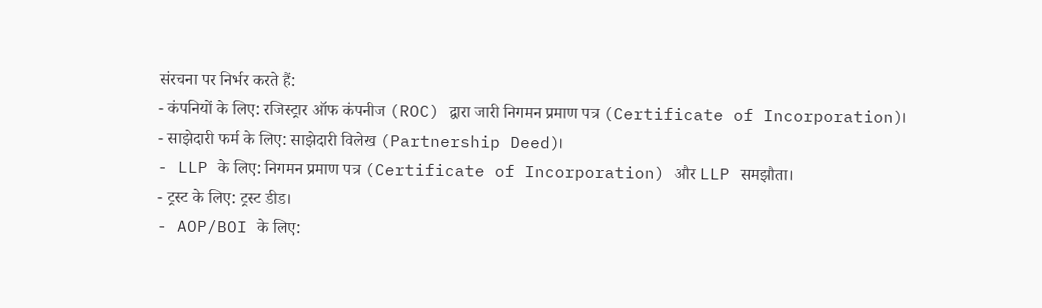संरचना पर निर्भर करते हैं:
- कंपनियों के लिए: रजिस्ट्रार ऑफ कंपनीज (ROC) द्वारा जारी निगमन प्रमाण पत्र (Certificate of Incorporation)।
- साझेदारी फर्म के लिए: साझेदारी विलेख (Partnership Deed)।
- LLP के लिए: निगमन प्रमाण पत्र (Certificate of Incorporation) और LLP समझौता।
- ट्रस्ट के लिए: ट्रस्ट डीड।
- AOP/BOI के लिए: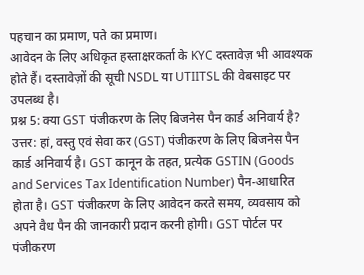पहचान का प्रमाण, पते का प्रमाण।
आवेदन के लिए अधिकृत हस्ताक्षरकर्ता के KYC दस्तावेज़ भी आवश्यक होते हैं। दस्तावेज़ों की सूची NSDL या UTIITSL की वेबसाइट पर उपलब्ध है।
प्रश्न 5: क्या GST पंजीकरण के लिए बिजनेस पैन कार्ड अनिवार्य है?
उत्तर: हां, वस्तु एवं सेवा कर (GST) पंजीकरण के लिए बिजनेस पैन कार्ड अनिवार्य है। GST कानून के तहत, प्रत्येक GSTIN (Goods and Services Tax Identification Number) पैन-आधारित होता है। GST पंजीकरण के लिए आवेदन करते समय, व्यवसाय को अपने वैध पैन की जानकारी प्रदान करनी होगी। GST पोर्टल पर पंजीकरण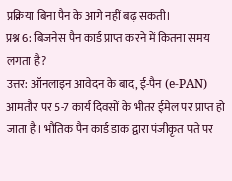प्रक्रिया बिना पैन के आगे नहीं बढ़ सकती।
प्रश्न 6: बिजनेस पैन कार्ड प्राप्त करने में कितना समय लगता है?
उत्तर: ऑनलाइन आवेदन के बाद, ई-पैन (e-PAN) आमतौर पर 5-7 कार्य दिवसों के भीतर ईमेल पर प्राप्त हो जाता है। भौतिक पैन कार्ड डाक द्वारा पंजीकृत पते पर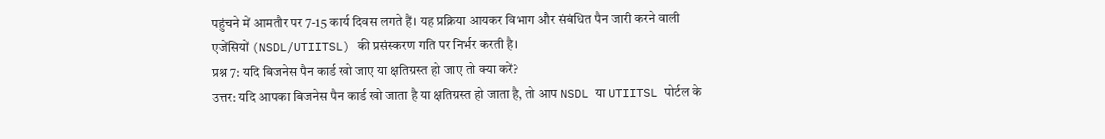पहुंचने में आमतौर पर 7-15 कार्य दिवस लगते हैं। यह प्रक्रिया आयकर विभाग और संबंधित पैन जारी करने वाली एजेंसियों (NSDL/UTIITSL) की प्रसंस्करण गति पर निर्भर करती है।
प्रश्न 7: यदि बिजनेस पैन कार्ड खो जाए या क्षतिग्रस्त हो जाए तो क्या करें?
उत्तर: यदि आपका बिजनेस पैन कार्ड खो जाता है या क्षतिग्रस्त हो जाता है, तो आप NSDL या UTIITSL पोर्टल के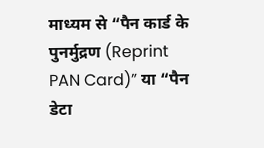माध्यम से “पैन कार्ड के पुनर्मुद्रण (Reprint PAN Card)” या “पैन डेटा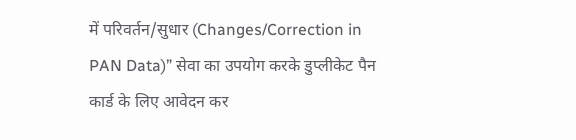में परिवर्तन/सुधार (Changes/Correction in PAN Data)” सेवा का उपयोग करके डुप्लीकेट पैन कार्ड के लिए आवेदन कर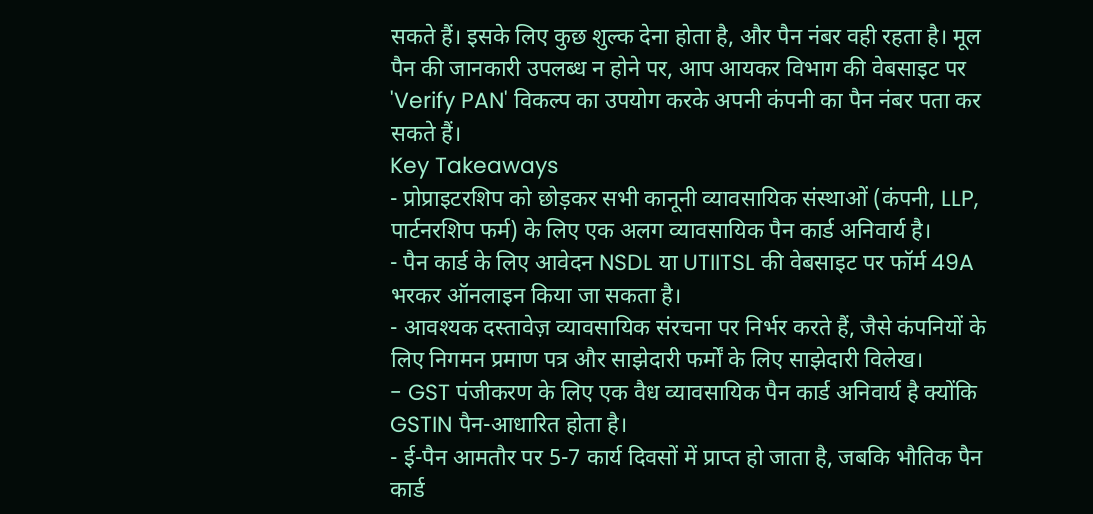सकते हैं। इसके लिए कुछ शुल्क देना होता है, और पैन नंबर वही रहता है। मूल पैन की जानकारी उपलब्ध न होने पर, आप आयकर विभाग की वेबसाइट पर 'Verify PAN' विकल्प का उपयोग करके अपनी कंपनी का पैन नंबर पता कर सकते हैं।
Key Takeaways
- प्रोप्राइटरशिप को छोड़कर सभी कानूनी व्यावसायिक संस्थाओं (कंपनी, LLP, पार्टनरशिप फर्म) के लिए एक अलग व्यावसायिक पैन कार्ड अनिवार्य है।
- पैन कार्ड के लिए आवेदन NSDL या UTIITSL की वेबसाइट पर फॉर्म 49A भरकर ऑनलाइन किया जा सकता है।
- आवश्यक दस्तावेज़ व्यावसायिक संरचना पर निर्भर करते हैं, जैसे कंपनियों के लिए निगमन प्रमाण पत्र और साझेदारी फर्मों के लिए साझेदारी विलेख।
- GST पंजीकरण के लिए एक वैध व्यावसायिक पैन कार्ड अनिवार्य है क्योंकि GSTIN पैन-आधारित होता है।
- ई-पैन आमतौर पर 5-7 कार्य दिवसों में प्राप्त हो जाता है, जबकि भौतिक पैन कार्ड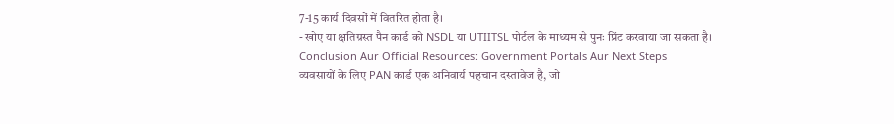7-15 कार्य दिवसों में वितरित होता है।
- खोए या क्षतिग्रस्त पैन कार्ड को NSDL या UTIITSL पोर्टल के माध्यम से पुनः प्रिंट करवाया जा सकता है।
Conclusion Aur Official Resources: Government Portals Aur Next Steps
व्यवसायों के लिए PAN कार्ड एक अनिवार्य पहचान दस्तावेज है, जो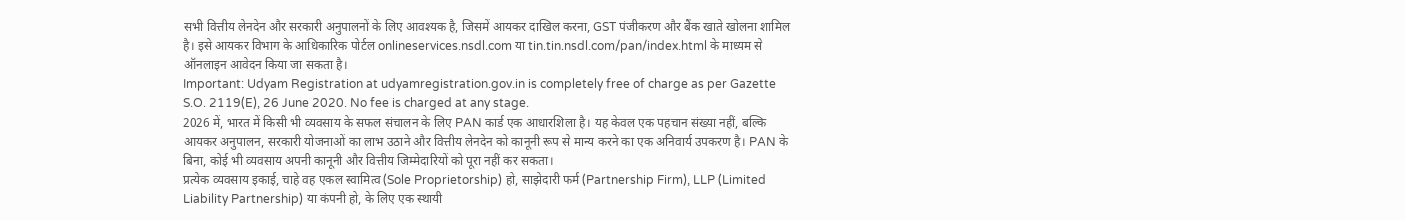सभी वित्तीय लेनदेन और सरकारी अनुपालनों के लिए आवश्यक है, जिसमें आयकर दाखिल करना, GST पंजीकरण और बैंक खाते खोलना शामिल है। इसे आयकर विभाग के आधिकारिक पोर्टल onlineservices.nsdl.com या tin.tin.nsdl.com/pan/index.html के माध्यम से ऑनलाइन आवेदन किया जा सकता है।
Important: Udyam Registration at udyamregistration.gov.in is completely free of charge as per Gazette S.O. 2119(E), 26 June 2020. No fee is charged at any stage.
2026 में, भारत में किसी भी व्यवसाय के सफल संचालन के लिए PAN कार्ड एक आधारशिला है। यह केवल एक पहचान संख्या नहीं, बल्कि आयकर अनुपालन, सरकारी योजनाओं का लाभ उठाने और वित्तीय लेनदेन को कानूनी रूप से मान्य करने का एक अनिवार्य उपकरण है। PAN के बिना, कोई भी व्यवसाय अपनी कानूनी और वित्तीय जिम्मेदारियों को पूरा नहीं कर सकता।
प्रत्येक व्यवसाय इकाई, चाहे वह एकल स्वामित्व (Sole Proprietorship) हो, साझेदारी फर्म (Partnership Firm), LLP (Limited Liability Partnership) या कंपनी हो, के लिए एक स्थायी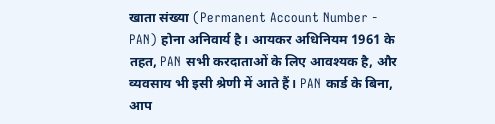खाता संख्या (Permanent Account Number - PAN) होना अनिवार्य है। आयकर अधिनियम 1961 के तहत, PAN सभी करदाताओं के लिए आवश्यक है, और व्यवसाय भी इसी श्रेणी में आते हैं। PAN कार्ड के बिना, आप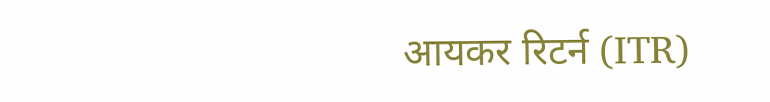आयकर रिटर्न (ITR)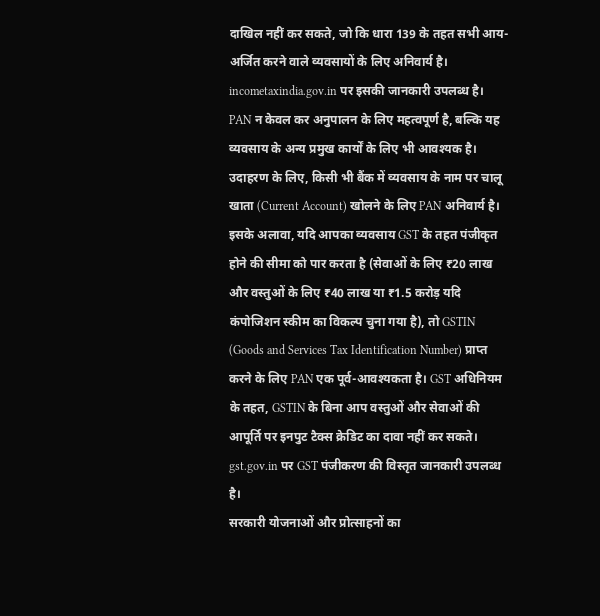दाखिल नहीं कर सकते, जो कि धारा 139 के तहत सभी आय-अर्जित करने वाले व्यवसायों के लिए अनिवार्य है। incometaxindia.gov.in पर इसकी जानकारी उपलब्ध है।
PAN न केवल कर अनुपालन के लिए महत्वपूर्ण है, बल्कि यह व्यवसाय के अन्य प्रमुख कार्यों के लिए भी आवश्यक है। उदाहरण के लिए, किसी भी बैंक में व्यवसाय के नाम पर चालू खाता (Current Account) खोलने के लिए PAN अनिवार्य है। इसके अलावा, यदि आपका व्यवसाय GST के तहत पंजीकृत होने की सीमा को पार करता है (सेवाओं के लिए ₹20 लाख और वस्तुओं के लिए ₹40 लाख या ₹1.5 करोड़ यदि कंपोजिशन स्कीम का विकल्प चुना गया है), तो GSTIN (Goods and Services Tax Identification Number) प्राप्त करने के लिए PAN एक पूर्व-आवश्यकता है। GST अधिनियम के तहत, GSTIN के बिना आप वस्तुओं और सेवाओं की आपूर्ति पर इनपुट टैक्स क्रेडिट का दावा नहीं कर सकते। gst.gov.in पर GST पंजीकरण की विस्तृत जानकारी उपलब्ध है।
सरकारी योजनाओं और प्रोत्साहनों का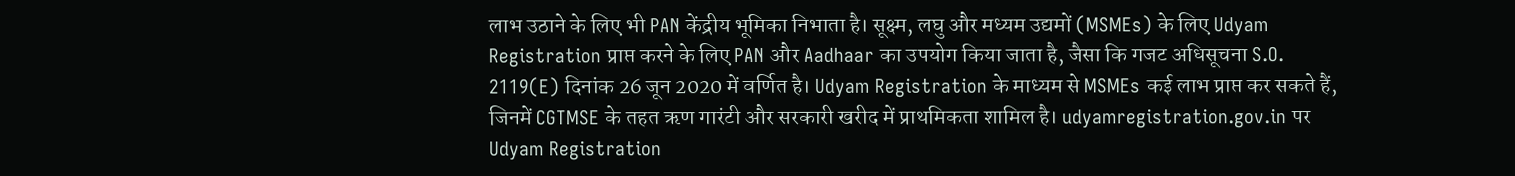लाभ उठाने के लिए भी PAN केंद्रीय भूमिका निभाता है। सूक्ष्म, लघु और मध्यम उद्यमों (MSMEs) के लिए Udyam Registration प्राप्त करने के लिए PAN और Aadhaar का उपयोग किया जाता है, जैसा कि गजट अधिसूचना S.O. 2119(E) दिनांक 26 जून 2020 में वर्णित है। Udyam Registration के माध्यम से MSMEs कई लाभ प्राप्त कर सकते हैं, जिनमें CGTMSE के तहत ऋण गारंटी और सरकारी खरीद में प्राथमिकता शामिल है। udyamregistration.gov.in पर Udyam Registration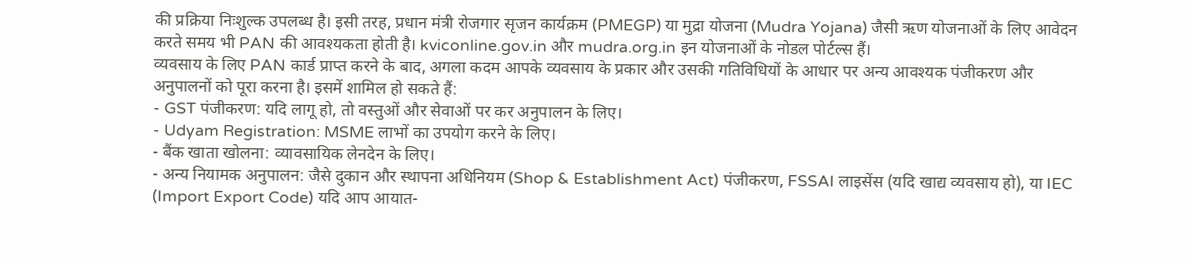की प्रक्रिया निःशुल्क उपलब्ध है। इसी तरह, प्रधान मंत्री रोजगार सृजन कार्यक्रम (PMEGP) या मुद्रा योजना (Mudra Yojana) जैसी ऋण योजनाओं के लिए आवेदन करते समय भी PAN की आवश्यकता होती है। kviconline.gov.in और mudra.org.in इन योजनाओं के नोडल पोर्टल्स हैं।
व्यवसाय के लिए PAN कार्ड प्राप्त करने के बाद, अगला कदम आपके व्यवसाय के प्रकार और उसकी गतिविधियों के आधार पर अन्य आवश्यक पंजीकरण और अनुपालनों को पूरा करना है। इसमें शामिल हो सकते हैं:
- GST पंजीकरण: यदि लागू हो, तो वस्तुओं और सेवाओं पर कर अनुपालन के लिए।
- Udyam Registration: MSME लाभों का उपयोग करने के लिए।
- बैंक खाता खोलना: व्यावसायिक लेनदेन के लिए।
- अन्य नियामक अनुपालन: जैसे दुकान और स्थापना अधिनियम (Shop & Establishment Act) पंजीकरण, FSSAI लाइसेंस (यदि खाद्य व्यवसाय हो), या IEC (Import Export Code) यदि आप आयात-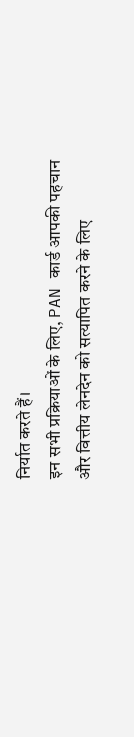निर्यात करते हैं।
इन सभी प्रक्रियाओं के लिए, PAN कार्ड आपकी पहचान और वित्तीय लेनदेन को सत्यापित करने के लिए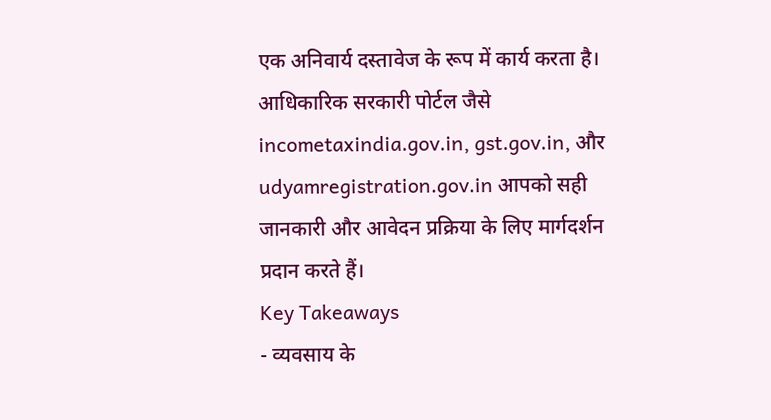एक अनिवार्य दस्तावेज के रूप में कार्य करता है। आधिकारिक सरकारी पोर्टल जैसे incometaxindia.gov.in, gst.gov.in, और udyamregistration.gov.in आपको सही जानकारी और आवेदन प्रक्रिया के लिए मार्गदर्शन प्रदान करते हैं।
Key Takeaways
- व्यवसाय के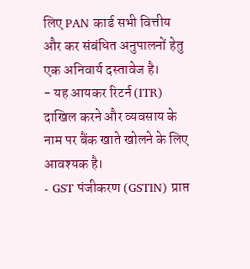लिए PAN कार्ड सभी वित्तीय और कर संबंधित अनुपालनों हेतु एक अनिवार्य दस्तावेज है।
- यह आयकर रिटर्न (ITR) दाखिल करने और व्यवसाय के नाम पर बैंक खाते खोलने के लिए आवश्यक है।
- GST पंजीकरण (GSTIN) प्राप्त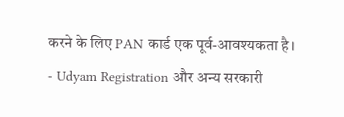करने के लिए PAN कार्ड एक पूर्व-आवश्यकता है।
- Udyam Registration और अन्य सरकारी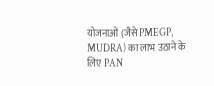योजनाओं (जैसे PMEGP, MUDRA) का लाभ उठाने के लिए PAN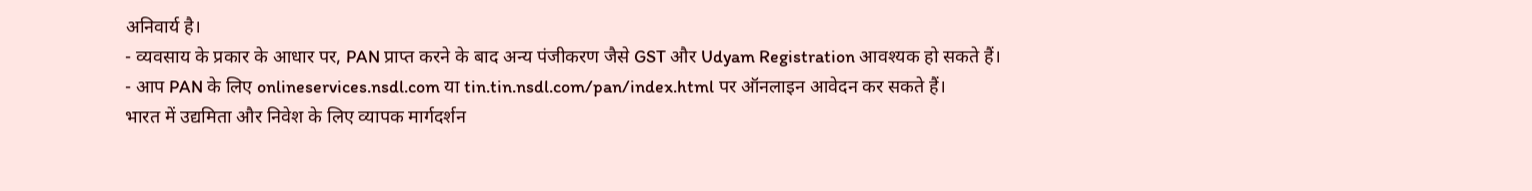अनिवार्य है।
- व्यवसाय के प्रकार के आधार पर, PAN प्राप्त करने के बाद अन्य पंजीकरण जैसे GST और Udyam Registration आवश्यक हो सकते हैं।
- आप PAN के लिए onlineservices.nsdl.com या tin.tin.nsdl.com/pan/index.html पर ऑनलाइन आवेदन कर सकते हैं।
भारत में उद्यमिता और निवेश के लिए व्यापक मार्गदर्शन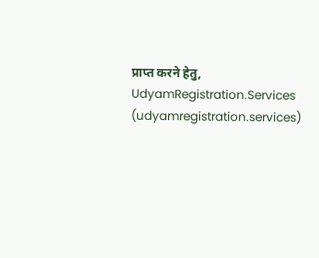प्राप्त करने हेतु, UdyamRegistration.Services (udyamregistration.services)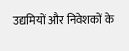उद्यमियों और निवेशकों के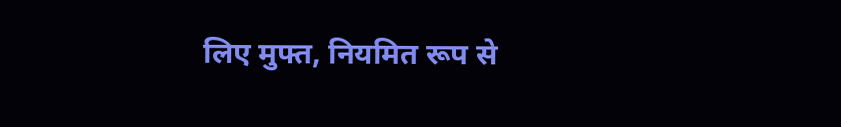लिए मुफ्त, नियमित रूप से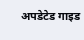अपडेटेड गाइड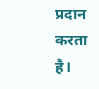प्रदान करता है।